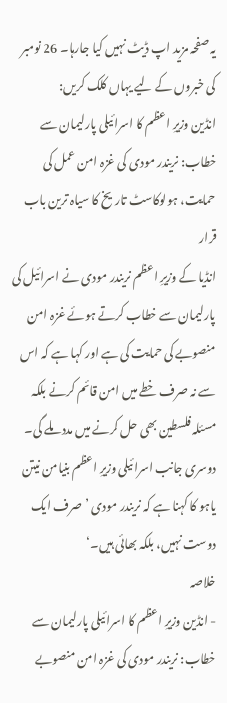یہ صفحہ مزید اپ ڈیٹ نہیں کیا جارہا۔ 26 نومبر کی خبروں کے لیے یہاں کلک کریں:
انڈین وزیرِ اعظم کا اسرائیلی پارلیمان سے خطاب: نریندر مودی کی غزہ امن عمل کی حمایت، ہولوکاسٹ تاریخ کا سیاہ ترین باب قرار
انڈیا کے وزیرِ اعظم نریندر مودی نے اسرائیل کی پارلیمان سے خطاب کرتے ہوئے غزہ امن منصوبے کی حمایت کی ہے اور کہا ہے کہ اس سے نہ صرف خطے میں امن قائم کرنے بلکہ مسئلہ فلسطین بھی حل کرنے میں مدد ملے گی۔ دوسری جانب اسرائیلی وزیرِ اعظم بنیامن نیتن یاہو کا کہنا ہے کہ نریندر مودی ’صرف ایک دوست نہیں، بلکہ بھائی ہیں۔‘
خلاصہ
- انڈین وزیرِ اعظم کا اسرائیلی پارلیمان سے خطاب: نریندر مودی کی غزہ امن منصوبے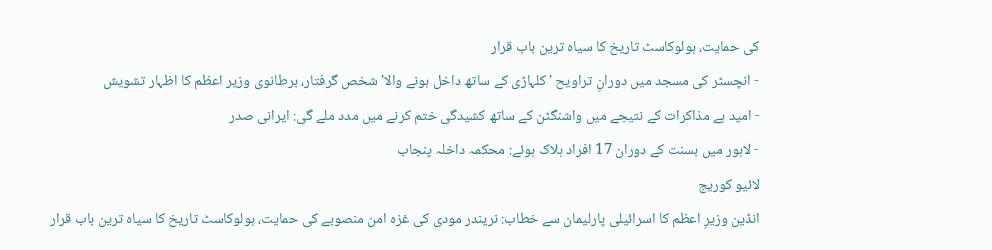کی حمایت، ہولوکاسٹ تاریخ کا سیاہ ترین باب قرار
- انچسٹر کی مسجد میں دورانِ تراویح 'کلہاڑی کے ساتھ داخل ہونے والا' شخص گرفتار، برطانوی وزیر اعظم کا اظہار تشویش
- امید ہے مذاکرات کے نتیجے میں واشنگٹن کے ساتھ کشیدگی ختم کرنے میں مدد ملے گی: ایرانی صدر
- لاہور میں بسنت کے دوران 17 افراد ہلاک ہوئے: محکمہ داخلہ پنجاب
لائیو کوریج
انڈین وزیرِ اعظم کا اسرائیلی پارلیمان سے خطاب: نریندر مودی کی غزہ امن منصوبے کی حمایت، ہولوکاسٹ تاریخ کا سیاہ ترین باب قرار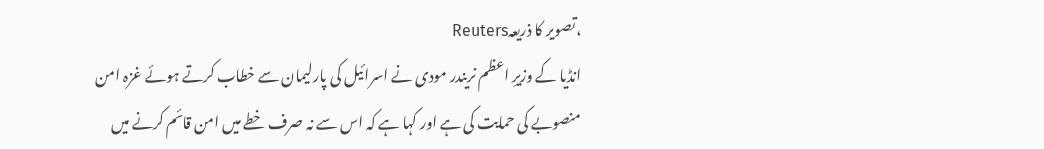،تصویر کا ذریعہReuters
انڈیا کے وزیرِ اعظم نریندر مودی نے اسرائیل کی پارلیمان سے خطاب کرتے ہوئے غزہ امن منصوبے کی حمایت کی ہے اور کہا ہے کہ اس سے نہ صرف خطے میں امن قائم کرنے میں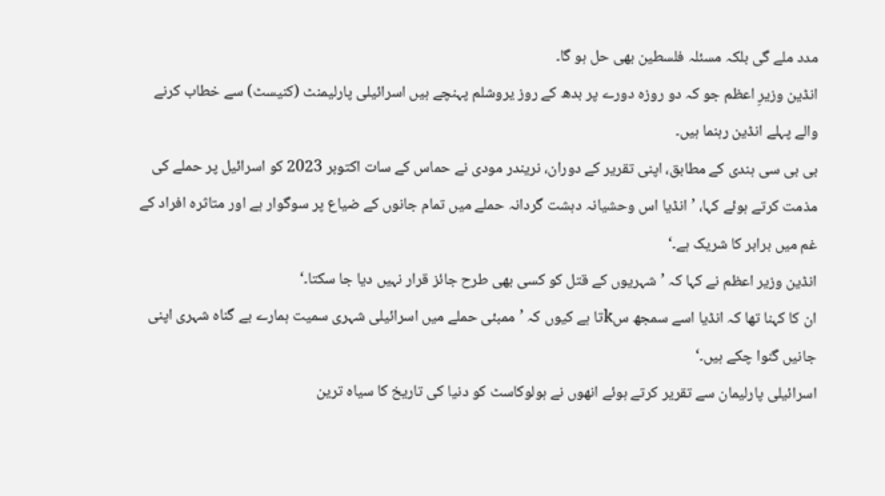مدد ملے گی بلکہ مسئلہ فلسطین بھی حل ہو گا۔
انڈین وزیرِ اعظم جو کہ دو روزہ دورے پر بدھ کے روز یروشلم پہنچے ہیں اسرائیلی پارلیمنٹ (کنیسٹ) سے خطاب کرنے والے پہلے انڈین رہنما ہیں۔
بی بی سی ہندی کے مطابق، اپنی تقریر کے دوران، نریندر مودی نے حماس کے سات اکتوبر 2023 کو اسرائیل پر حملے کی مذمت کرتے ہوئے کہا، ’انڈیا اس وحشیانہ دہشت گردانہ حملے میں تمام جانوں کے ضیاع پر سوگوار ہے اور متاثرہ افراد کے غم میں برابر کا شریک ہے۔‘
انڈین وزیر اعظم نے کہا کہ ’شہریوں کے قتل کو کسی بھی طرح جائز قرار نہیں دیا جا سکتا۔‘
ان کا کہنا تھا کہ انڈیا اسے سمجھ سkتا ہے کیوں کہ ’ممبئی حملے میں اسرائیلی شہری سمیت ہمارے بے گناہ شہری اپنی جانیں گنوا چکے ہیں۔‘
اسرائیلی پارلیمان سے تقریر کرتے ہوئے انھوں نے ہولوکاسٹ کو دنیا کی تاریخ کا سیاہ ترین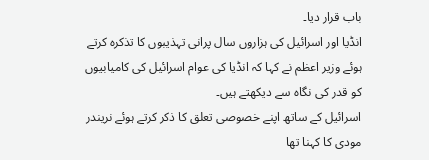باب قرار دیا۔
انڈیا اور اسرائیل کی ہزاروں سال پرانی تہذیبوں کا تذکرہ کرتے ہوئے وزیر اعظم نے کہا کہ انڈیا کی عوام اسرائیل کی کامیابیوں کو قدر کی نگاہ سے دیکھتے ہیں۔
اسرائیل کے ساتھ اپنے خصوصی تعلق کا ذکر کرتے ہوئے نریندر مودی کا کہنا تھا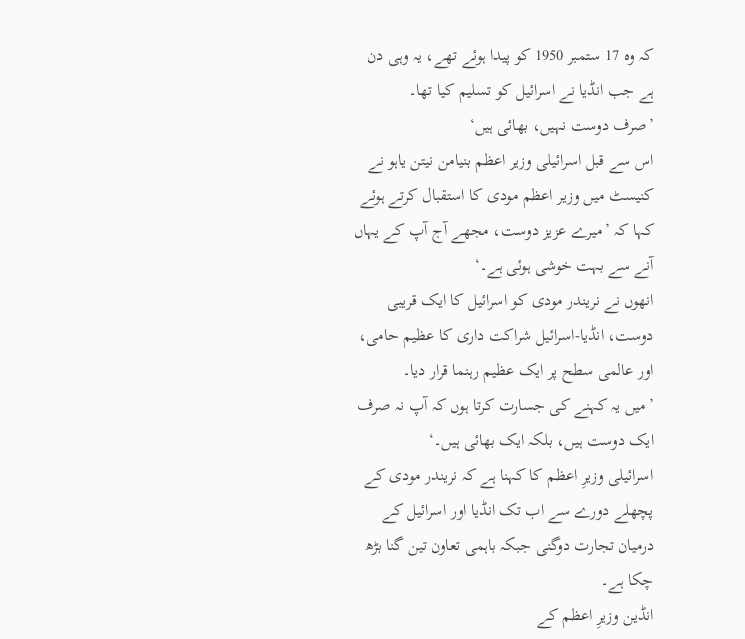کہ وہ 17 ستمبر 1950 کو پیدا ہوئے تھے، یہ وہی دن ہے جب انڈیا نے اسرائیل کو تسلیم کیا تھا۔
’صرف دوست نہیں، بھائی ہیں‘
اس سے قبل اسرائیلی وزیر اعظم بنیامن نیتن یاہو نے کنیسٹ میں وزیر اعظم مودی کا استقبال کرتے ہوئے کہا کہ ’میرے عزیز دوست، مجھے آج آپ کے یہاں آنے سے بہت خوشی ہوئی ہے۔‘
انھوں نے نریندر مودی کو اسرائیل کا ایک قریبی دوست، انڈیا-اسرائیل شراکت داری کا عظیم حامی، اور عالمی سطح پر ایک عظیم رہنما قرار دیا۔
’میں یہ کہنے کی جسارت کرتا ہوں کہ آپ نہ صرف ایک دوست ہیں، بلکہ ایک بھائی ہیں۔‘
اسرائیلی وزیرِ اعظم کا کہنا ہے کہ نریندر مودی کے پچھلے دورے سے اب تک انڈیا اور اسرائیل کے درمیان تجارت دوگنی جبکہ باہمی تعاون تین گنا بڑھ چکا ہے۔
انڈین وزیرِ اعظم کے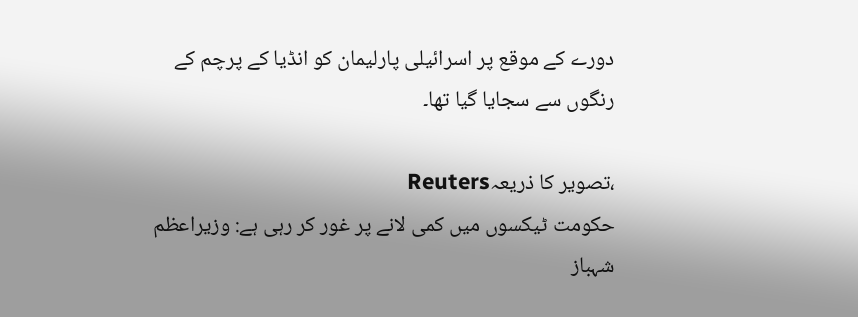دورے کے موقع پر اسرائیلی پارلیمان کو انڈیا کے پرچم کے رنگوں سے سجایا گیا تھا۔

،تصویر کا ذریعہReuters
حکومت ٹیکسوں میں کمی لانے پر غور کر رہی ہے: وزیراعظم شہباز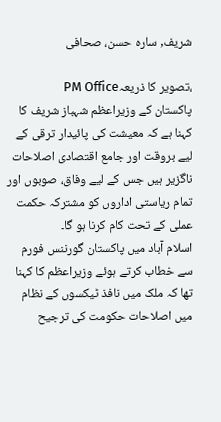شریف, سارہ حسن، صحافی

،تصویر کا ذریعہPM Office
پاکستان کے وزیراعظم شہباز شریف کا کہنا ہے کہ معیشت کی پائیدار ترقی کے لیے بروقت اور جامع اقتصادی اصلاحات ناگزیر ہیں جس کے لیے وفاق، صوبوں اور تمام ریاستی اداروں کو مشترکہ حکمت عملی کے تحت کام کرنا ہو گا۔
اسلام آباد میں پاکستان گورننس فورم سے خطاب کرتے ہوئے وزیراعظم کا کہنا تھا کہ ملک میں نافذ ٹیکسوں کے نظام میں اصلاحات حکومت کی ترجیح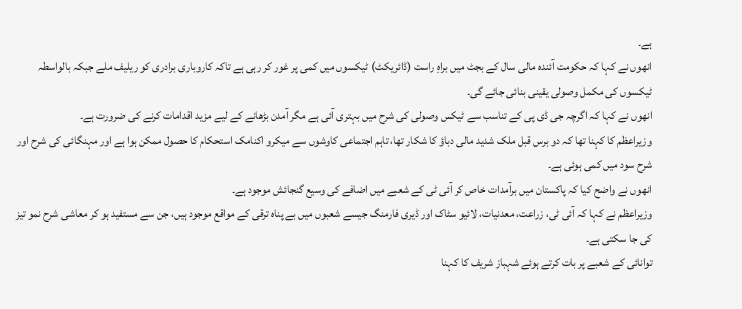ہے۔
انھوں نے کہا کہ حکومت آئندہ مالی سال کے بجٹ میں براہِ راست (ڈائریکٹ) ٹیکسوں میں کمی پر غور کر رہی ہے تاکہ کاروباری برادری کو ریلیف ملے جبکہ بالواسطہ ٹیکسوں کی مکمل وصولی یقینی بنائی جائے گی۔
انھوں نے کہا کہ اگرچہ جی ڈی پی کے تناسب سے ٹیکس وصولی کی شرح میں بہتری آئی ہے مگر آمدن بڑھانے کے لیے مزید اقدامات کرنے کی ضرورت ہے۔
وزیراعظم کا کہنا تھا کہ دو برس قبل ملک شدید مالی دباؤ کا شکار تھا، تاہم اجتماعی کاوشوں سے میکرو اکنامک استحکام کا حصول ممکن ہوا ہے اور مہنگائی کی شرح اور شرح سود میں کمی ہوئی ہے۔
انھوں نے واضح کیا کہ پاکستان میں برآمدات خاص کر آئی ٹی کے شعبے میں اضافے کی وسیع گنجائش موجود ہے۔
وزیراعظم نے کہا کہ آئی ٹی، زراعت، معدنیات، لائیو سٹاک اور ڈیری فارمنگ جیسے شعبوں میں بے پناہ ترقی کے مواقع موجود ہیں، جن سے مستفید ہو کر معاشی شرح نمو تیز کی جا سکتی ہے۔
توانائی کے شعبے پر بات کرتے ہوئے شہباز شریف کا کہنا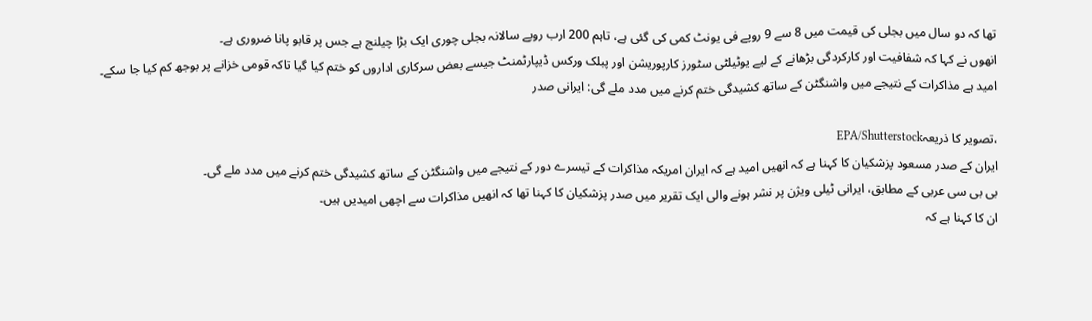تھا کہ دو سال میں بجلی کی قیمت میں 8 سے 9 روپے فی یونٹ کمی کی گئی ہے، تاہم 200 ارب روپے سالانہ بجلی چوری ایک بڑا چیلنج ہے جس پر قابو پانا ضروری ہے۔
انھوں نے کہا کہ شفافیت اور کارکردگی بڑھانے کے لیے یوٹیلٹی سٹورز کارپوریشن اور پبلک ورکس ڈیپارٹمنٹ جیسے بعض سرکاری اداروں کو ختم کیا گیا تاکہ قومی خزانے پر بوجھ کم کیا جا سکے۔
امید ہے مذاکرات کے نتیجے میں واشنگٹن کے ساتھ کشیدگی ختم کرنے میں مدد ملے گی: ایرانی صدر

،تصویر کا ذریعہEPA/Shutterstock
ایران کے صدر مسعود پزشکیان کا کہنا ہے کہ انھیں امید ہے کہ ایران امریکہ مذاکرات کے تیسرے دور کے نتیجے میں واشنگٹن کے ساتھ کشیدگی ختم کرنے میں مدد ملے گی۔
بی بی سی عربی کے مطابق، ایرانی ٹیلی ویژن پر نشر ہونے والی ایک تقریر میں صدر پزشکیان کا کہنا تھا کہ انھیں مذاکرات سے اچھی امیدیں ہیں۔
ان کا کہنا ہے کہ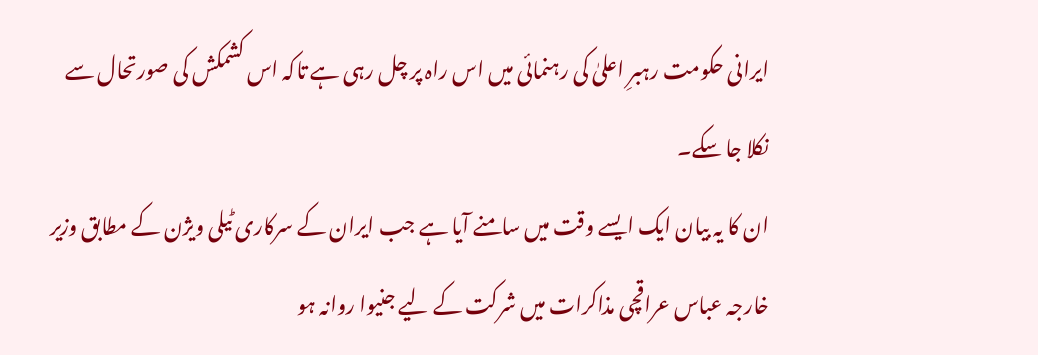ایرانی حکومت رہبرِ اعلیٰ کی رہنمائی میں اس راہ پر چل رہی ہے تاکہ اس کشمکش کی صورتحال سے نکلا جا سکے۔
ان کا یہ بیان ایک ایسے وقت میں سامنے آیا ہے جب ایران کے سرکاری ٹیلی ویژن کے مطابق وزیر خارجہ عباس عراقچی مذاکرات میں شرکت کے لیے جنیوا روانہ ہو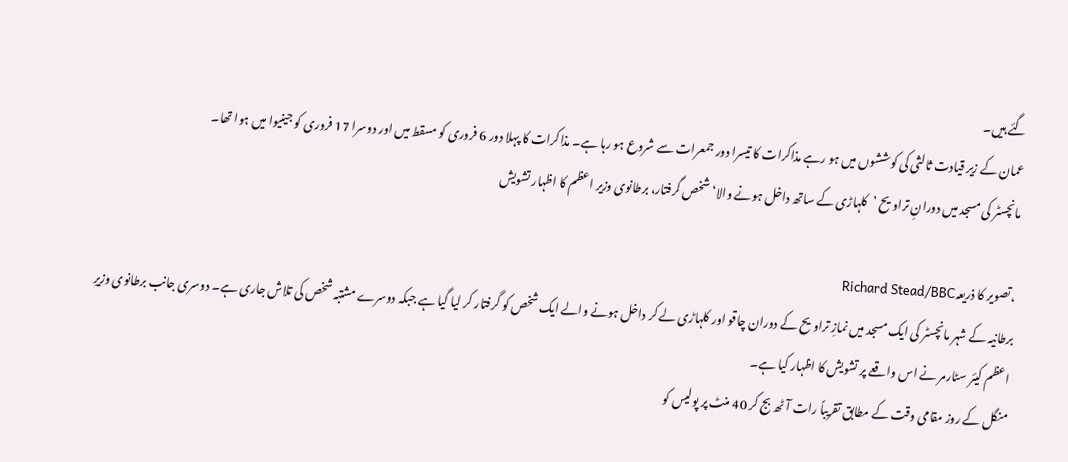گئے ہیں۔
عمان کے زیر قیادت ثالثی کی کوششوں میں ہو رہے مذاکرات کا تیسرا دور جمعرات سے شروع ہو رہا ہے۔ مذاکرات کا پہلا دور 6 فروری کو مسقط میں اور دوسرا 17 فروری کو جینیوا میں ہوا تھا۔
مانچسٹر کی مسجد میں دورانِ تراویح ’کلہاڑی کے ساتھ داخل ہونے والا‘ شخص گرفتار، برطانوی وزیر اعظم کا اظہار تشویش

،تصویر کا ذریعہRichard Stead/BBC
برطانیہ کے شہر مانچسٹر کی ایک مسجد میں نمازِ تراویح کے دوران چاقو اور کلہاڑی لے کر داخل ہونے والے ایک شخص کو گرفتار کر لیا گیا ہے جبکہ دوسرے مشتبہ شخص کی تلاش جاری ہے۔ دوسری جانب برطانوی وزیرِ اعظم کیئر سٹارمر نے اس واقعے پر تشویش کا اظہار کیا ہے۔
منگل کے روز مقامی وقت کے مطابق تقریباً رات آٹھ بج کر 40 منٹ پر پولیس کو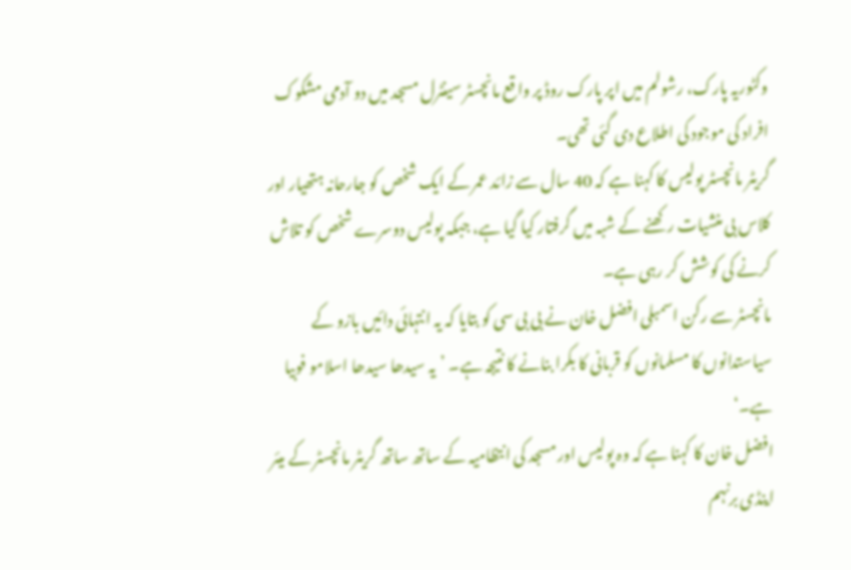وکٹوریہ پارک، رشولم میں اپر پارک روڈ پر واقع مانچسٹر سینٹرل مسجد میں دو آدمی مشکوک افراد کی موجود کی اطلاع دی گئی تھی۔
گریٹر مانچسٹر پولیس کا کہنا ہے کہ 40 سال سے زائد عمر کے ایک شخص کو جارحانہ ہتھیار اور کلاس بی منشیات رکھنے کے شبہ میں گرفتار کیا گیا ہے، جبکہ پولیس دوسرے شخص کو تلاش کرنے کی کوشش کر رہی ہے۔
مانچسٹر سے رکن اسمبلی افضل خان نے بی بی سی کو بتایا کہ یہ انتہائی دائیں بازو کے سیاستدانوں کا مسلمانوں کو قربانی کا بکرا بنانے کا نتیجہ ہے۔ ’یہ سیدھا سیدھا اسلامو فوبیا ہے۔‘
افضل خان کا کہنا ہے کہ وہ پولیس اور مسجد کی انتظامیہ کے ساتھ ساتھ گریٹر مانچسٹر کے میئر اینڈی برنہم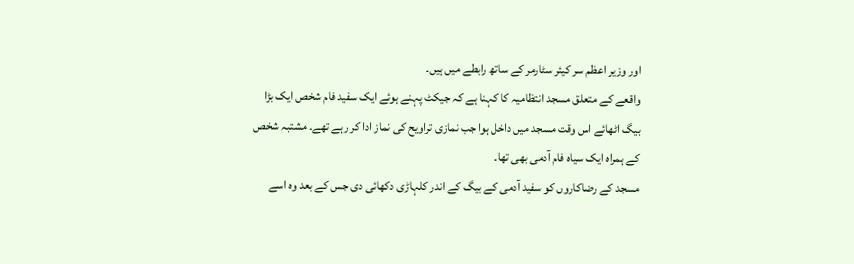اور وزیر اعظم سر کیئر سٹارمر کے ساتھ رابطے میں ہیں۔
واقعے کے متعلق مسجد انتظامیہ کا کہنا ہے کہ جیکٹ پہنے ہوئے ایک سفید فام شخص ایک بڑا بیگ اٹھائے اس وقت مسجد میں داخل ہوا جب نمازی تراویح کی نماز ادا کر رہے تھے۔ مشتبہ شخص کے ہمراہ ایک سیاہ فام آدمی بھی تھا۔
مسجد کے رضاکاروں کو سفید آدمی کے بیگ کے اندر کلہاڑی دکھائی دی جس کے بعد وہ اسے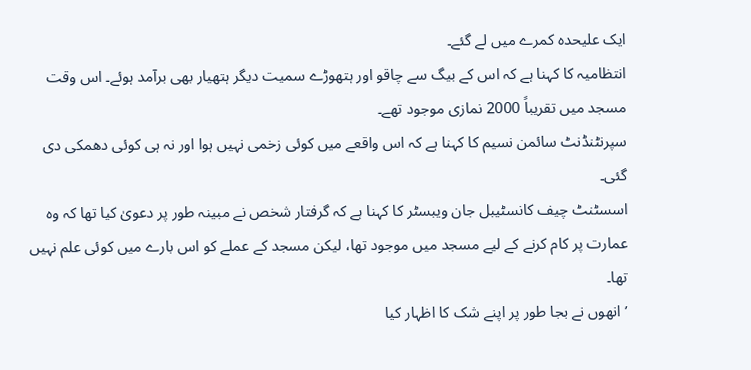ایک علیحدہ کمرے میں لے گئے۔
انتظامیہ کا کہنا ہے کہ اس کے بیگ سے چاقو اور ہتھوڑے سمیت دیگر ہتھیار بھی برآمد ہوئے۔ اس وقت مسجد میں تقریباً 2000 نمازی موجود تھے۔
سپرنٹنڈنٹ سائمن نسیم کا کہنا ہے کہ اس واقعے میں کوئی زخمی نہیں ہوا اور نہ ہی کوئی دھمکی دی گئی۔
اسسٹنٹ چیف کانسٹیبل جان ویبسٹر کا کہنا ہے کہ گرفتار شخص نے مبینہ طور پر دعویٰ کیا تھا کہ وہ عمارت پر کام کرنے کے لیے مسجد میں موجود تھا، لیکن مسجد کے عملے کو اس بارے میں کوئی علم نہیں تھا۔
’انھوں نے بجا طور پر اپنے شک کا اظہار کیا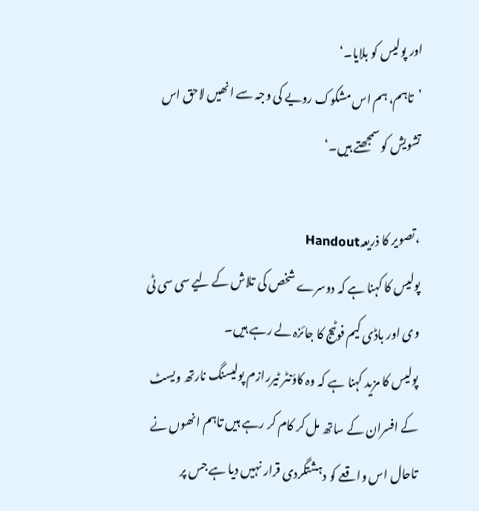اور پولیس کو بلایا۔‘
’تاہم، ہم اس مشکوک رویے کی وجہ سے انھیں لاحق اس تشویش کو سمجھتے ہیں۔‘

،تصویر کا ذریعہHandout
پولیس کا کہنا ہے کہ دوسرے شخص کی تلاش کے لیے سی سی ٹی وی اور باڈی کیم فوٹیج کا جائزہ لے رہے ہیں۔
پولیس کا مزید کہنا ہے کہ وہ کاؤنٹر ٹیررازم پولیسنگ نارتھ ویسٹ کے افسران کے ساتھ مل کر کام کر رہے ہیں تاہم انھوں نے تاحال اس واقعے کو دہشتگردی قرار نہیں دیا ہے جس پر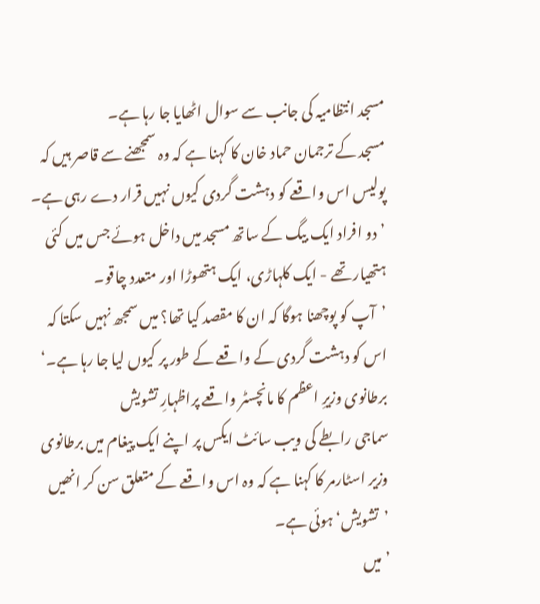مسجد انتظامیہ کی جانب سے سوال اٹھایا جا رہا ہے۔
مسجد کے ترجمان حماد خان کا کہنا ہے کہ وہ سمجھنے سے قاصر ہیں کہ پولیس اس واقعے کو دہشت گردی کیوں نہیں قرار دے رہی ہے۔
’دو افراد ایک بیگ کے ساتھ مسجد میں داخل ہوئے جس میں کئی ہتھیار تھے - ایک کلہاڑی، ایک ہتھوڑا اور متعدد چاقو۔
’آپ کو پوچھنا ہوگا کہ ان کا مقصد کیا تھا؟ میں سمجھ نہیں سکتا کہ اس کو دہشت گردی کے واقعے کے طور پر کیوں لیا جا رہا ہے۔‘
برطانوی وزیرِ اعظم کا مانچسٹر واقعے پراظہارِ تشویش
سماجی رابطے کی ویب سائٹ ایکس پر اپنے ایک پیغام میں برطانوی وزیر اسٹارمر کا کہنا ہے کہ وہ اس واقعے کے متعلق سن کر انھیں ’تشویش‘ ہوئی ہے۔
’میں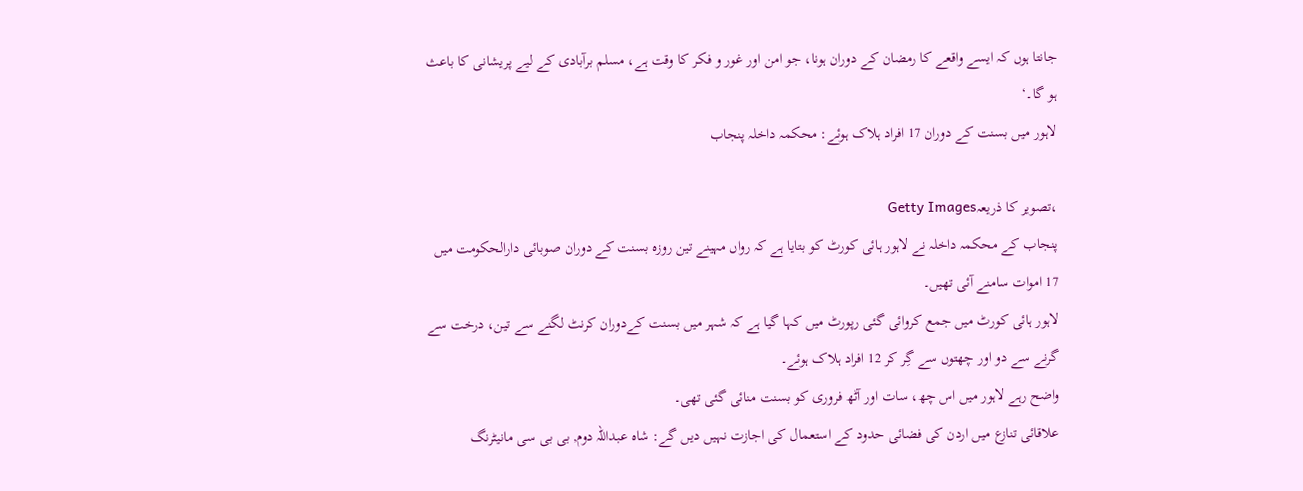جانتا ہوں کہ ایسے واقعے کا رمضان کے دوران ہونا، جو امن اور غور و فکر کا وقت ہے، مسلم برآبادی کے لیے پریشانی کا باعث ہو گا۔‘
لاہور میں بسنت کے دوران 17 افراد ہلاک ہوئے: محکمہ داخلہ پنجاب

،تصویر کا ذریعہGetty Images
پنجاب کے محکمہ داخلہ نے لاہور ہائی کورٹ کو بتایا ہے کہ رواں مہینے تین روزہ بسنت کے دوران صوبائی دارالحکومت میں 17 اموات سامنے آئی تھیں۔
لاہور ہائی کورٹ میں جمع کروائی گئی رپورٹ میں کہا گیا ہے کہ شہر میں بسنت کےدوران کرنٹ لگنے سے تین، درخت سے گرنے سے دو اور چھتوں سے گِر کر 12 افراد ہلاک ہوئے۔
واضح رہے لاہور میں اس چھ، سات اور آٹھ فروری کو بسنت منائی گئی تھی۔
علاقائی تنازع میں اردن کی فضائی حدود کے استعمال کی اجازت نہیں دیں گے: شاہ عبداللہ دوم, بی بی سی مانیٹرنگ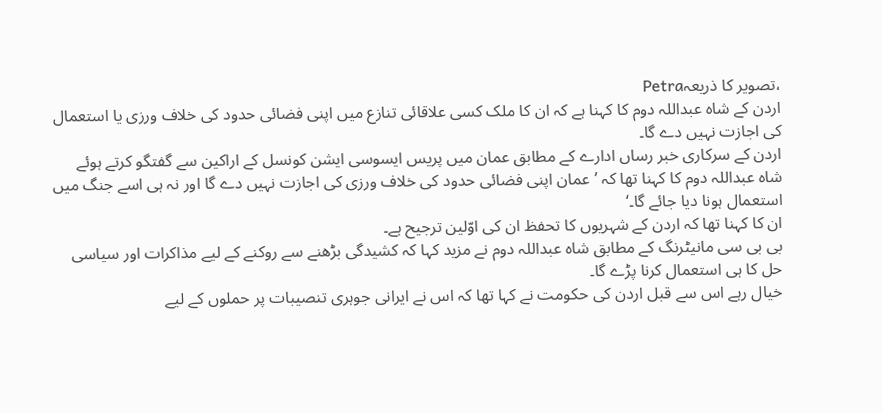،تصویر کا ذریعہPetra
اردن کے شاہ عبداللہ دوم کا کہنا ہے کہ ان کا ملک کسی علاقائی تنازع میں اپنی فضائی حدود کی خلاف ورزی یا استعمال کی اجازت نہیں دے گا۔
اردن کے سرکاری خبر رساں ادارے کے مطابق عمان میں پریس ایسوسی ایشن کونسل کے اراکین سے گفتگو کرتے ہوئے شاہ عبداللہ دوم کا کہنا تھا کہ ’عمان اپنی فضائی حدود کی خلاف ورزی کی اجازت نہیں دے گا اور نہ ہی اسے جنگ میں استعمال ہونا دیا جائے گا۔‘
ان کا کہنا تھا کہ اردن کے شہریوں کا تحفظ ان کی اوّلین ترجیح ہے۔
بی بی سی مانیٹرنگ کے مطابق شاہ عبداللہ دوم نے مزید کہا کہ کشیدگی بڑھنے سے روکنے کے لیے مذاکرات اور سیاسی حل کا ہی استعمال کرنا پڑے گا۔
خیال رہے اس سے قبل اردن کی حکومت نے کہا تھا کہ اس نے ایرانی جوہری تنصیبات پر حملوں کے لیے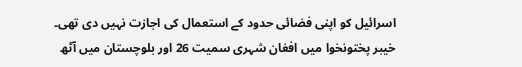اسرائیل کو اپنی فضائی حدود کے استعمال کی اجازت نہیں دی تھی۔
خیبر پختونخوا میں افغان شہری سمیت 26 اور بلوچستان میں آٹھ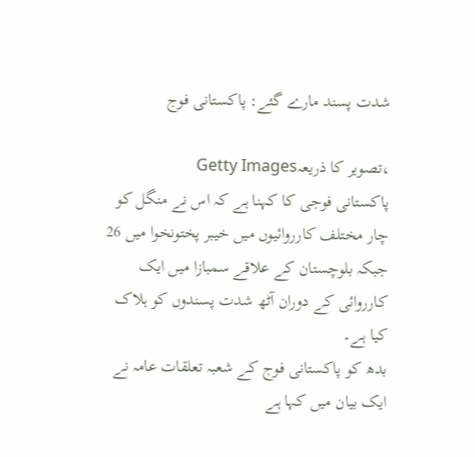شدت پسند مارے گئے: پاکستانی فوج

،تصویر کا ذریعہGetty Images
پاکستانی فوجی کا کہنا ہے کہ اس نے منگل کو چار مختلف کارروائیوں میں خیبر پختونخوا میں 26 جبکہ بلوچستان کے علاقے سمبازا میں ایک کارروائی کے دوران آٹھ شدت پسندوں کو ہلاک کیا ہے۔
بدھ کو پاکستانی فوج کے شعبہ تعلقات عامہ نے ایک بیان میں کہا ہے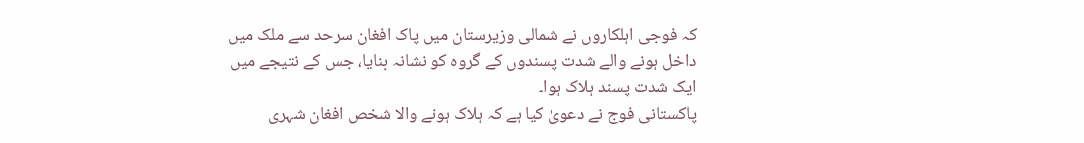کہ فوجی اہلکاروں نے شمالی وزیرستان میں پاک افغان سرحد سے ملک میں داخل ہونے والے شدت پسندوں کے گروہ کو نشانہ بنایا، جس کے نتیجے میں ایک شدت پسند ہلاک ہوا۔
پاکستانی فوج نے دعویٰ کیا ہے کہ ہلاک ہونے والا شخص افغان شہری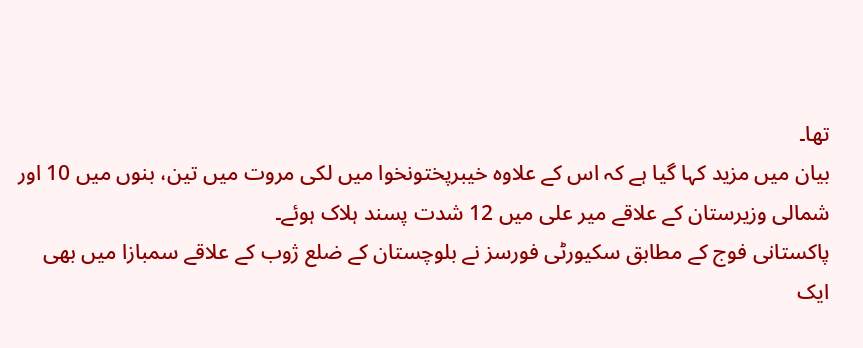تھا۔
بیان میں مزید کہا گیا ہے کہ اس کے علاوہ خیبرپختونخوا میں لکی مروت میں تین، بنوں میں 10 اور شمالی وزیرستان کے علاقے میر علی میں 12 شدت پسند ہلاک ہوئے۔
پاکستانی فوج کے مطابق سکیورٹی فورسز نے بلوچستان کے ضلع ژوب کے علاقے سمبازا میں بھی ایک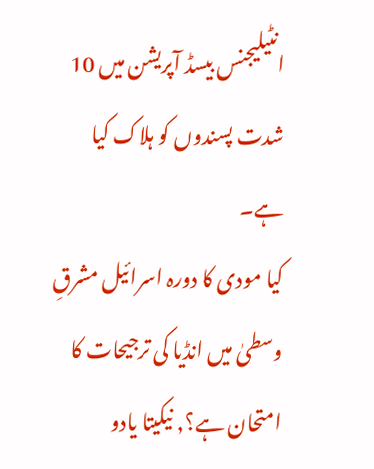انٹیلیجنس بیسڈ آپریشن میں 10 شدت پسندوں کو ہلاک کیا ہے۔
کیا مودی کا دورہ اسرائیل مشرقِ وسطیٰ میں انڈیا کی ترجیحات کا امتحان ہے؟, نیکیتا یادو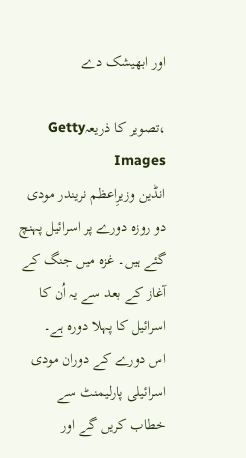اور ابھیشک دے

،تصویر کا ذریعہGetty Images
انڈین وزیرِاعظم نریندر مودی دو روزہ دورے پر اسرائیل پہنچ گئے ہیں۔ غزہ میں جنگ کے آغاز کے بعد سے یہ اُن کا اسرائیل کا پہلا دورہ ہے۔
اس دورے کے دوران مودی اسرائیلی پارلیمنٹ سے خطاب کریں گے اور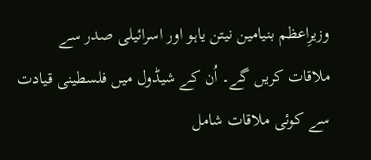وزیرِاعظم بنیامین نیتن یاہو اور اسرائیلی صدر سے ملاقات کریں گے۔ اُن کے شیڈول میں فلسطینی قیادت سے کوئی ملاقات شامل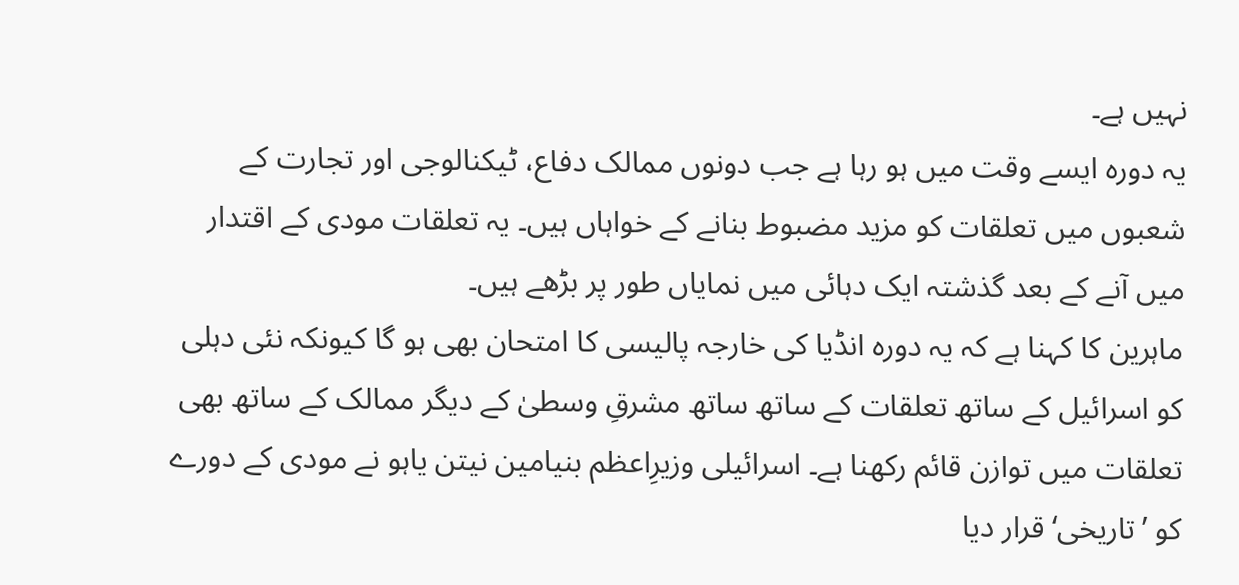نہیں ہے۔
یہ دورہ ایسے وقت میں ہو رہا ہے جب دونوں ممالک دفاع، ٹیکنالوجی اور تجارت کے شعبوں میں تعلقات کو مزید مضبوط بنانے کے خواہاں ہیں۔ یہ تعلقات مودی کے اقتدار میں آنے کے بعد گذشتہ ایک دہائی میں نمایاں طور پر بڑھے ہیں۔
ماہرین کا کہنا ہے کہ یہ دورہ انڈیا کی خارجہ پالیسی کا امتحان بھی ہو گا کیونکہ نئی دہلی کو اسرائیل کے ساتھ تعلقات کے ساتھ ساتھ مشرقِ وسطیٰ کے دیگر ممالک کے ساتھ بھی تعلقات میں توازن قائم رکھنا ہے۔ اسرائیلی وزیرِاعظم بنیامین نیتن یاہو نے مودی کے دورے کو ’تاریخی‘ قرار دیا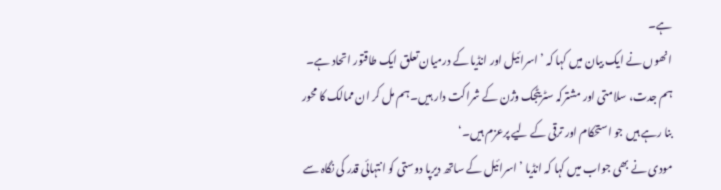ہے۔
انھوں نے ایک بیان میں کہا کہ ’اسرائیل اور انڈیا کے درمیان تعلق ایک طاقتور اتحاد ہے۔ ہم جدت، سلامتی اور مشترکہ سٹریٹجک وژن کے شراکت دار ہیں۔ ہم مل کر ان ممالک کا محور بنا رہے ہیں جو استحکام اور ترقی کے لیے پرعزم ہیں۔‘
مودی نے بھی جواب میں کہا کہ انڈیا ’اسرائیل کے ساتھ دیرپا دوستی کو انتہائی قدر کی نگاہ سے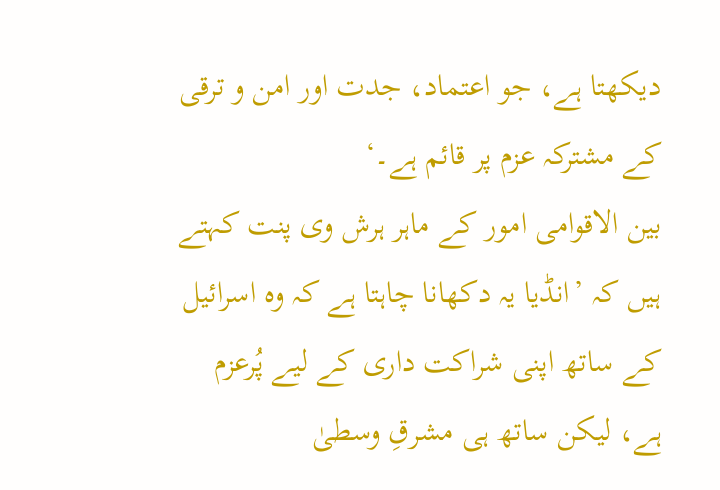دیکھتا ہے، جو اعتماد، جدت اور امن و ترقی کے مشترکہ عزم پر قائم ہے۔‘
بین الاقوامی امور کے ماہر ہرش وی پنت کہتے ہیں کہ ’انڈیا یہ دکھانا چاہتا ہے کہ وہ اسرائیل کے ساتھ اپنی شراکت داری کے لیے پُرعزم ہے، لیکن ساتھ ہی مشرقِ وسطیٰ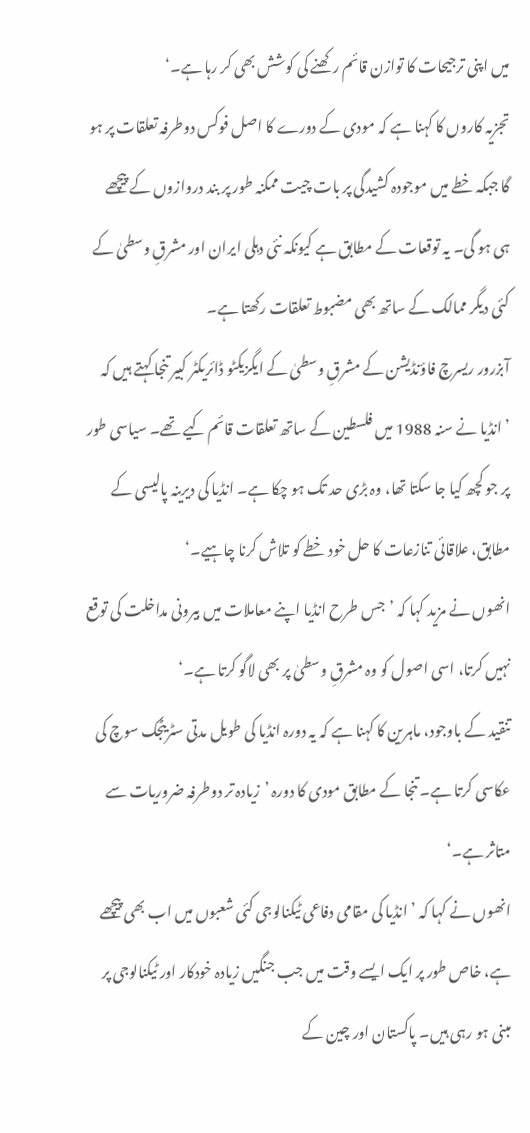میں اپنی ترجیحات کا توازن قائم رکھنے کی کوشش بھی کر رہا ہے۔‘
تجزیہ کاروں کا کہنا ہے کہ مودی کے دورے کا اصل فوکس دوطرفہ تعلقات پر ہو گا جبکہ خطے میں موجودہ کشیدگی پر بات چیت ممکنہ طور پر بند دروازوں کے پیچھے ہی ہو گی۔ یہ توقعات کے مطابق ہے کیونکہ نئی دہلی ایران اور مشرقِ وسطیٰ کے کئی دیگر ممالک کے ساتھ بھی مضبوط تعلقات رکھتا ہے۔
آبزرور ریسرچ فاؤنڈیشن کے مشرقِ وسطیٰ کے ایگزیکٹو ڈائریکٹر کبیر تنجا کہتے ہیں کہ ’انڈیا نے سنہ 1988 میں فلسطین کے ساتھ تعلقات قائم کیے تھے۔ سیاسی طور پر جو کچھ کیا جا سکتا تھا، وہ بڑی حد تک ہو چکا ہے۔ انڈیا کی دیرینہ پالیسی کے مطابق، علاقائی تنازعات کا حل خود خطے کو تلاش کرنا چاہیے۔‘
انھوں نے مزید کہا کہ ’جس طرح انڈیا اپنے معاملات میں بیرونی مداخلت کی توقع نہیں کرتا، اسی اصول کو وہ مشرقِ وسطیٰ پر بھی لاگو کرتا ہے۔‘
تنقید کے باوجود، ماہرین کا کہنا ہے کہ یہ دورہ انڈیا کی طویل مدتی سٹریٹجک سوچ کی عکاسی کرتا ہے۔ تنجا کے مطابق مودی کا دورہ ’زیادہ تر دوطرفہ ضروریات سے متاثر ہے۔‘
انھوں نے کہا کہ ’انڈیا کی مقامی دفاعی ٹیکنالوجی کئی شعبوں میں اب بھی پیچھے ہے، خاص طور پر ایک ایسے وقت میں جب جنگیں زیادہ خودکار اور ٹیکنالوجی پر مبنی ہو رہی ہیں۔ پاکستان اور چین کے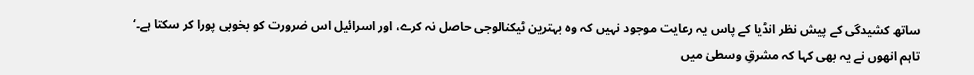ساتھ کشیدگی کے پیش نظر انڈیا کے پاس یہ رعایت موجود نہیں کہ وہ بہترین ٹیکنالوجی حاصل نہ کرے، اور اسرائیل اس ضرورت کو بخوبی پورا کر سکتا ہے۔‘
تاہم انھوں نے یہ بھی کہا کہ مشرقِ وسطیٰ میں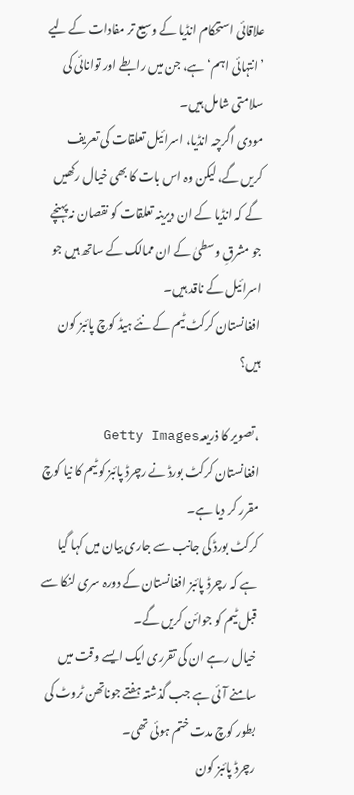علاقائی استحکام انڈیا کے وسیع تر مفادات کے لیے ’انتہائی اہم‘ ہے، جن میں رابطے اور توانائی کی سلامتی شامل ہیں۔
مودی اگرچہ انڈیا، اسرائیل تعلقات کی تعریف کریں گے، لیکن وہ اس بات کا بھی خیال رکھیں گے کہ انڈیا کے ان دیرینہ تعلقات کو نقصان نہ پہنچے جو مشرقِ وسطیٰ کے ان ممالک کے ساتھ ہیں جو اسرائیل کے ناقد ہیں۔
افغانستان کرکٹ ٹیم کے نئے ہیڈ کوچ پائبز کون ہیں؟

،تصویر کا ذریعہGetty Images
افغانستان کرکٹ بورڈ نے رچرڈ پائبز کو ٹیم کا نیا کوچ مقرر کر دیا ہے۔
کرکٹ بورڈ کی جانب سے جاری بیان میں کہا گیا ہے کہ رچرڈ پائبز افغانستان کے دورہ سری لنکا سے قبل ٹیم کو جوائن کریں گے۔
خیال رہے ان کی تقرری ایک ایسے وقت میں سامنے آئی ہے جب گذشتہ ہفتے جوناتھن ٹروٹ کی بطور کوچ مدت ختم ہوئی تھی۔
رچرڈ پائبز کون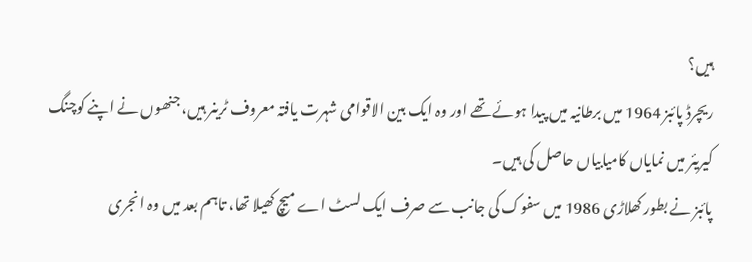ہیں؟
ریچرڈ پائبز 1964 میں برطانیہ میں پیدا ہوئے تھے اور وہ ایک بین الاقوامی شہرت یافتہ معروف ٹرینر ہیں، جنھوں نے اپنے کوچنگ کیریئر میں نمایاں کامیابیاں حاصل کی ہیں۔
پائبز نے بطور کھلاڑی 1986 میں سفوک کی جانب سے صرف ایک لسٹ اے میچ کھیلا تھا، تاہم بعد میں وہ انجری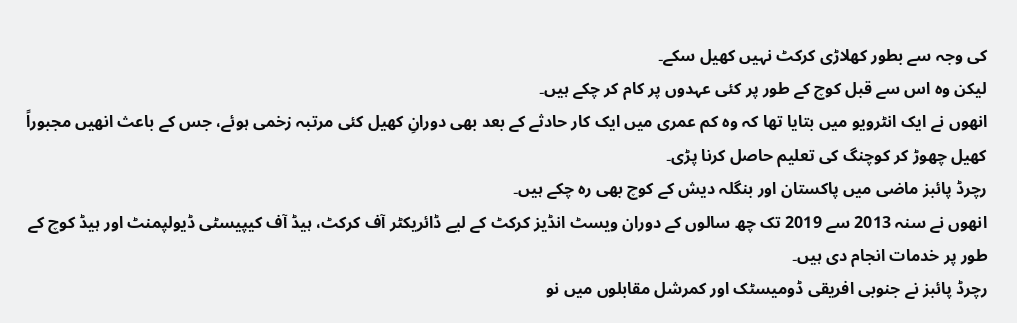کی وجہ سے بطور کھلاڑی کرکٹ نہیں کھیل سکے۔
لیکن وہ اس سے قبل کوچ کے طور پر کئی عہدوں پر کام کر چکے ہیں۔
انھوں نے ایک انٹرویو میں بتایا تھا کہ وہ کم عمری میں ایک کار حادثے کے بعد بھی دورانِ کھیل کئی مرتبہ زخمی ہوئے، جس کے باعث انھیں مجبوراً کھیل چھوڑ کر کوچنگ کی تعلیم حاصل کرنا پڑی۔
رچرڈ پائبز ماضی میں پاکستان اور بنگلہ دیش کے کوچ بھی رہ چکے ہیں۔
انھوں نے سنہ 2013 سے 2019 تک چھ سالوں کے دوران ویسٹ انڈیز کرکٹ کے لیے ڈائریکٹر آف کرکٹ، ہیڈ آف کیپیسٹی ڈیولپمنٹ اور ہیڈ کوچ کے طور پر خدمات انجام دی ہیں۔
رچرڈ پائبز نے جنوبی افریقی ڈومیسٹک اور کمرشل مقابلوں میں نو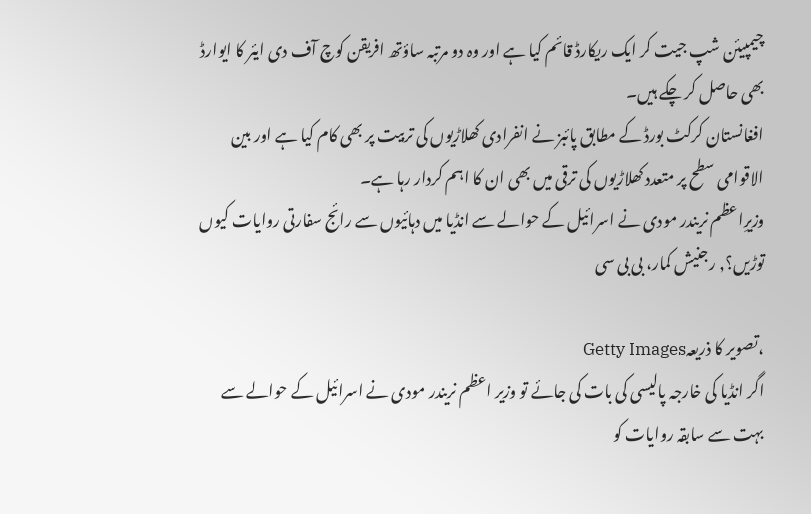چیمپیئن شپ جیت کر ایک ریکارڈ قائم کیا ہے اور وہ دو مرتبہ ساؤتھ افریقن کوچ آف دی ایئر کا ایوارڈ بھی حاصل کر چکے ہیں۔
افغانستان کرکٹ بورڈ کے مطابق پائبز نے انفرادی کھلاڑیوں کی تربیت پر بھی کام کیا ہے اور بین الاقوامی سطح پر متعدد کھلاڑیوں کی ترقی میں بھی ان کا اہم کردار رہا ہے۔
وزیرِاعظم نریندر مودی نے اسرائیل کے حوالے سے انڈیا میں دہائیوں سے رائج سفارتی روایات کیوں توڑیں؟, رجنیش کمار، بی بی سی

،تصویر کا ذریعہGetty Images
اگر انڈیا کی خارجہ پالیسی کی بات کی جائے تو وزیر اعظم نریندر مودی نے اسرائیل کے حوالے سے بہت سے سابقہ روایات کو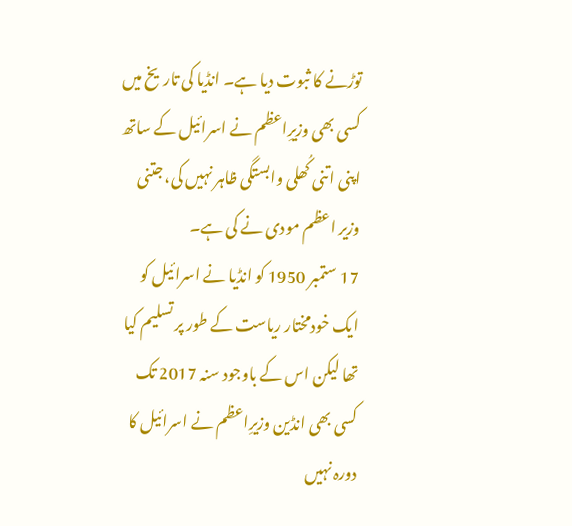توڑنے کا ثبوت دیا ہے۔ انڈیا کی تاریخ میں کسی بھی وزیرِاعظم نے اسرائیل کے ساتھ اپنی اتنی کُھلی وابستگی ظاہر نہیں کی، جتنی وزیر اعظم مودی نے کی ہے۔
17 ستمبر 1950 کو انڈیا نے اسرائیل کو ایک خودمختار ریاست کے طور پر تسلیم کیا تھا لیکن اس کے باوجود سنہ 2017 تک کسی بھی انڈین وزیرِاعظم نے اسرائیل کا دورہ نہیں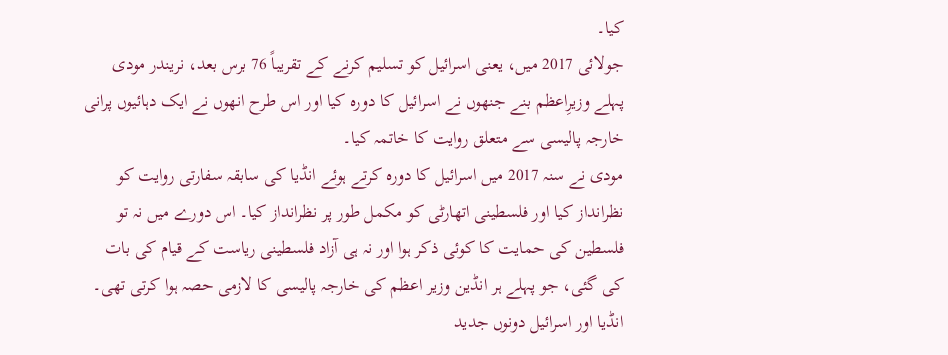کیا۔
جولائی 2017 میں، یعنی اسرائیل کو تسلیم کرنے کے تقریباً 76 برس بعد، نریندر مودی پہلے وزیرِاعظم بنے جنھوں نے اسرائیل کا دورہ کیا اور اس طرح انھوں نے ایک دہائیوں پرانی خارجہ پالیسی سے متعلق روایت کا خاتمہ کیا۔
مودی نے سنہ 2017 میں اسرائیل کا دورہ کرتے ہوئے انڈیا کی سابقہ سفارتی روایت کو نظرانداز کیا اور فلسطینی اتھارٹی کو مکمل طور پر نظرانداز کیا۔ اس دورے میں نہ تو فلسطین کی حمایت کا کوئی ذکر ہوا اور نہ ہی آزاد فلسطینی ریاست کے قیام کی بات کی گئی، جو پہلے ہر انڈین وزیر اعظم کی خارجہ پالیسی کا لازمی حصہ ہوا کرتی تھی۔
انڈیا اور اسرائیل دونوں جدید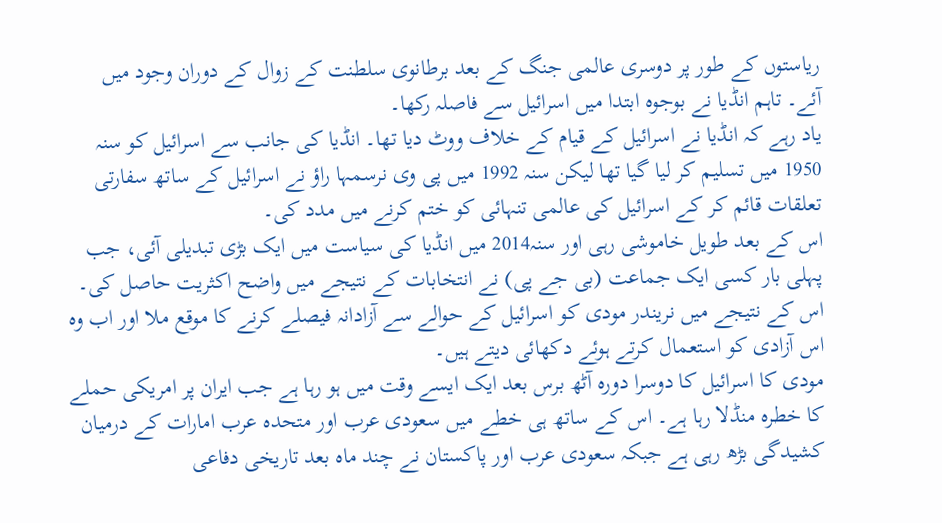ریاستوں کے طور پر دوسری عالمی جنگ کے بعد برطانوی سلطنت کے زوال کے دوران وجود میں آئے۔ تاہم انڈیا نے بوجوہ ابتدا میں اسرائیل سے فاصلہ رکھا۔
یاد رہے کہ انڈیا نے اسرائیل کے قیام کے خلاف ووٹ دیا تھا۔ انڈیا کی جانب سے اسرائیل کو سنہ 1950 میں تسلیم کر لیا گیا تھا لیکن سنہ 1992 میں پی وی نرسمہا راؤ نے اسرائیل کے ساتھ سفارتی تعلقات قائم کر کے اسرائیل کی عالمی تنہائی کو ختم کرنے میں مدد کی۔
اس کے بعد طویل خاموشی رہی اور سنہ2014 میں انڈیا کی سیاست میں ایک بڑی تبدیلی آئی، جب پہلی بار کسی ایک جماعت (بی جے پی) نے انتخابات کے نتیجے میں واضح اکثریت حاصل کی۔
اس کے نتیجے میں نریندر مودی کو اسرائیل کے حوالے سے آزادانہ فیصلے کرنے کا موقع ملا اور اب وہ اس آزادی کو استعمال کرتے ہوئے دکھائی دیتے ہیں۔
مودی کا اسرائیل کا دوسرا دورہ آٹھ برس بعد ایک ایسے وقت میں ہو رہا ہے جب ایران پر امریکی حملے کا خطرہ منڈلا رہا ہے۔ اس کے ساتھ ہی خطے میں سعودی عرب اور متحدہ عرب امارات کے درمیان کشیدگی بڑھ رہی ہے جبکہ سعودی عرب اور پاکستان نے چند ماہ بعد تاریخی دفاعی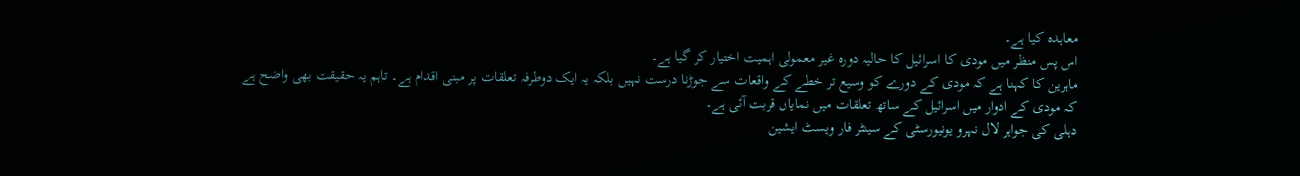معاہدہ کیا ہے۔
اس پس منظر میں مودی کا اسرائیل کا حالیہ دورہ غیر معمولی اہمیت اختیار کر گیا ہے۔
ماہرین کا کہنا ہے کہ مودی کے دورے کو وسیع تر خطے کے واقعات سے جوڑنا درست نہیں بلکہ یہ ایک دوطرفہ تعلقات پر مبنی اقدام ہے۔ تاہم یہ حقیقت بھی واضح ہے کہ مودی کے ادوار میں اسرائیل کے ساتھ تعلقات میں نمایاں قربت آئی ہے۔
دہلی کی جواہر لال نہرو یونیورسٹی کے سینٹر فار ویسٹ ایشین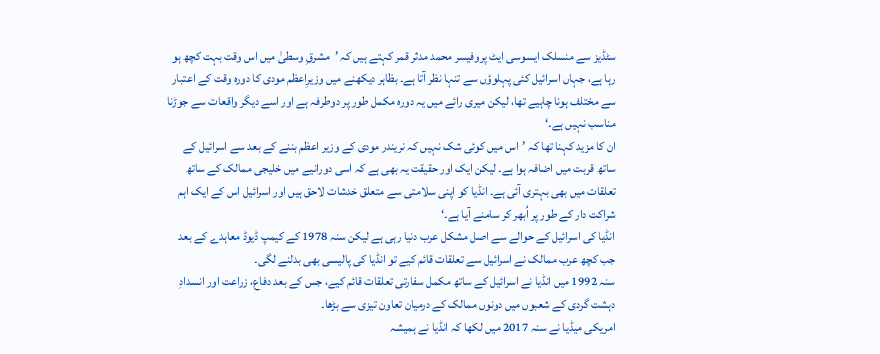سٹڈیز سے منسلک ایسوسی ایٹ پروفیسر محمد مدثر قمر کہتے ہیں کہ ’مشرقِ وسطیٰ میں اس وقت بہت کچھ ہو رہا ہے، جہاں اسرائیل کئی پہلوؤں سے تنہا نظر آتا ہے۔ بظاہر دیکھنے میں وزیرِاعظم مودی کا دورہ وقت کے اعتبار سے مختلف ہونا چاہیے تھا، لیکن میری رائے میں یہ دورہ مکمل طور پر دوطرفہ ہے اور اسے دیگر واقعات سے جوڑنا مناسب نہیں ہے۔‘
ان کا مزید کہنا تھا کہ ’اس میں کوئی شک نہیں کہ نریندر مودی کے وزیر اعظم بننے کے بعد سے اسرائیل کے ساتھ قربت میں اضافہ ہوا ہے۔ لیکن ایک اور حقیقت یہ بھی ہے کہ اسی دورانیے میں خلیجی ممالک کے ساتھ تعلقات میں بھی بہتری آئی ہے۔ انڈیا کو اپنی سلامتی سے متعلق خدشات لاحق ہیں اور اسرائیل اس کے ایک اہم شراکت دار کے طور پر اُبھر کر سامنے آیا ہے۔‘
انڈیا کی اسرائیل کے حوالے سے اصل مشکل عرب دنیا رہی ہے لیکن سنہ 1978 کے کیمپ ڈیوڈ معاہدے کے بعد جب کچھ عرب ممالک نے اسرائیل سے تعلقات قائم کیے تو انڈیا کی پالیسی بھی بدلنے لگی۔
سنہ 1992 میں انڈیا نے اسرائیل کے ساتھ مکمل سفارتی تعلقات قائم کیے، جس کے بعد دفاع، زراعت اور انسدادِ دہشت گردی کے شعبوں میں دونوں ممالک کے درمیان تعاون تیزی سے بڑھا۔
امریکی میڈیا نے سنہ 2017 میں لکھا کہ انڈیا نے ہمیشہ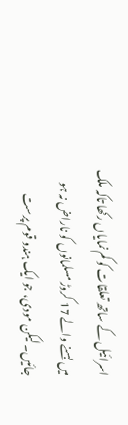اسرائیل کے ساتھ تعلقات کو کم نمایاں رکھا تاکہ ملک میں بسنے والے 17 کروڑ مسلمانوں کو ناراض نہ ہو جائیں۔ لیکن مودی، جو ایک ہندو قوم پرست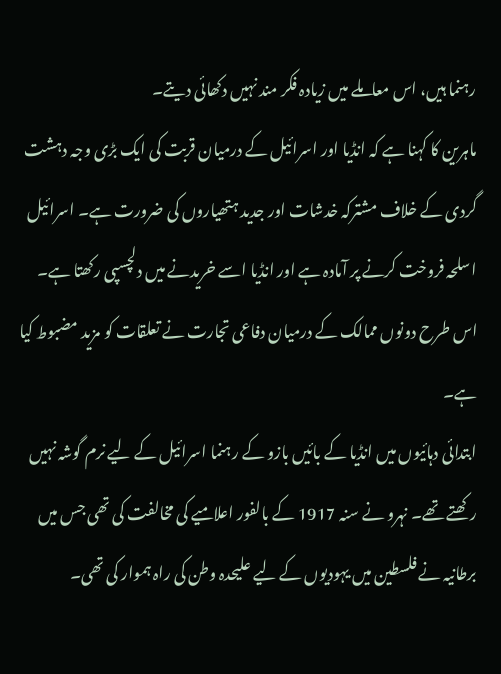رہنما ہیں، اس معاملے میں زیادہ فکر مند نہیں دکھائی دیتے۔
ماہرین کا کہنا ہے کہ انڈیا اور اسرائیل کے درمیان قربت کی ایک بڑی وجہ دہشت گردی کے خلاف مشترکہ خدشات اور جدید ہتھیاروں کی ضرورت ہے۔ اسرائیل اسلحہ فروخت کرنے پر آمادہ ہے اور انڈیا اسے خریدنے میں دلچسپی رکھتا ہے۔ اس طرح دونوں ممالک کے درمیان دفاعی تجارت نے تعلقات کو مزید مضبوط کیا ہے۔
ابتدائی دہائیوں میں انڈیا کے بائیں بازو کے رہنما اسرائیل کے لیے نرم گوشہ نہیں رکھتے تھے۔ نہرو نے سنہ 1917 کے بالفور اعلامیے کی مخالفت کی تھی جس میں برطانیہ نے فلسطین میں یہودیوں کے لیے علیحدہ وطن کی راہ ہموار کی تھی۔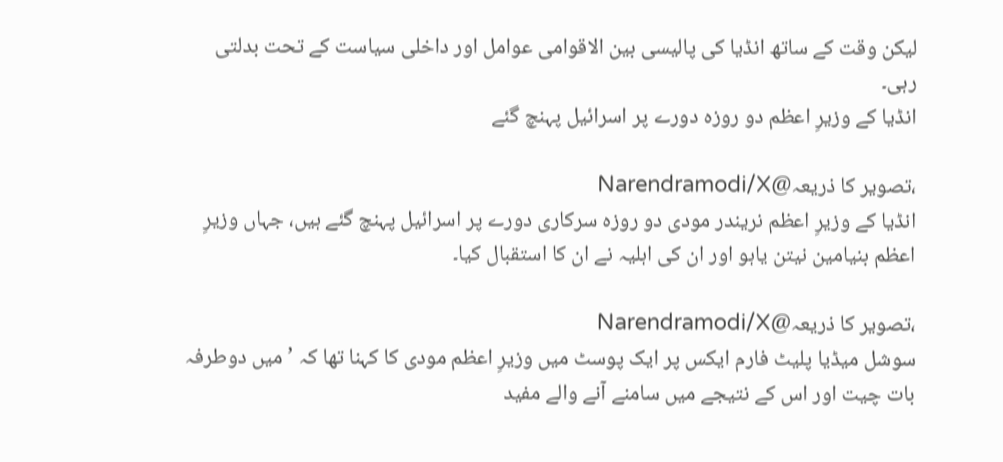لیکن وقت کے ساتھ انڈیا کی پالیسی بین الاقوامی عوامل اور داخلی سیاست کے تحت بدلتی رہی۔
انڈیا کے وزیرِ اعظم دو روزہ دورے پر اسرائیل پہنچ گئے

،تصویر کا ذریعہ@Narendramodi/X
انڈیا کے وزیرِ اعظم نریندر مودی دو روزہ سرکاری دورے پر اسرائیل پہنچ گئے ہیں، جہاں وزیرِ اعظم بنیامین نیتن یاہو اور ان کی اہلیہ نے ان کا استقبال کیا۔

،تصویر کا ذریعہ@Narendramodi/X
سوشل میڈیا پلیٹ فارم ایکس پر ایک پوسٹ میں وزیرِ اعظم مودی کا کہنا تھا کہ ’میں دوطرفہ بات چیت اور اس کے نتیجے میں سامنے آنے والے مفید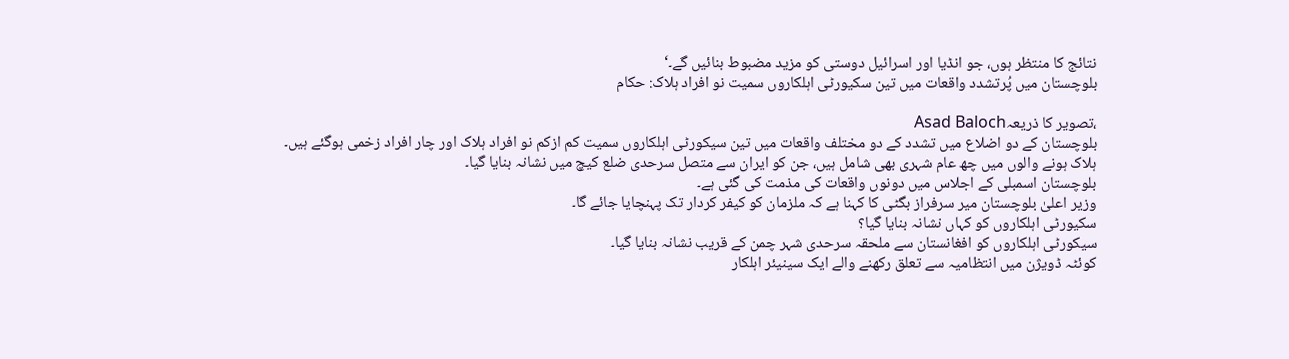نتائج کا منتظر ہوں، جو انڈیا اور اسرائیل دوستی کو مزید مضبوط بنائیں گے۔‘
بلوچستان میں پُرتشدد واقعات میں تین سکیورٹی اہلکاروں سمیت نو افراد ہلاک: حکام

،تصویر کا ذریعہAsad Baloch
بلوچستان کے دو اضلاع میں تشدد کے دو مختلف واقعات میں تین سیکورٹی اہلکاروں سمیت کم ازکم نو افراد ہلاک اور چار افراد زخمی ہوگئے ہیں۔
ہلاک ہونے والوں میں چھ عام شہری بھی شامل ہیں، جن کو ایران سے متصل سرحدی ضلع کیچ میں نشانہ بنایا گیا۔
بلوچستان اسمبلی کے اجلاس میں دونوں واقعات کی مذمت کی گئی ہے۔
وزیر اعلیٰ بلوچستان میر سرفراز بگٹی کا کہنا ہے کہ ملزمان کو کیفر کردار تک پہنچایا جائے گا۔
سکیورٹی اہلکاروں کو کہاں نشانہ بنایا گیا؟
سیکورٹی اہلکاروں کو افغانستان سے ملحقہ سرحدی شہر چمن کے قریب نشانہ بنایا گیا۔
کوئٹہ ڈویژن میں انتظامیہ سے تعلق رکھنے والے ایک سینیئر اہلکار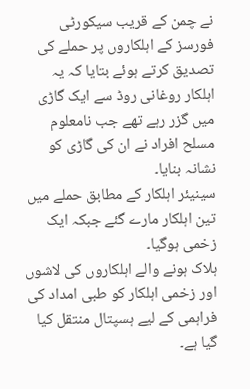نے چمن کے قریب سیکورٹی فورسز کے اہلکاروں پر حملے کی تصدیق کرتے ہوئے بتایا کہ یہ اہلکار روغانی روڈ سے ایک گاڑی میں گزر رہے تھے جب نامعلوم مسلح افراد نے ان کی گاڑی کو نشانہ بنایا۔
سینیئر اہلکار کے مطابق حملے میں تین اہلکار مارے گئے جبکہ ایک زخمی ہوگیا۔
ہلاک ہونے والے اہلکاروں کی لاشوں اور زخمی اہلکار کو طبی امداد کی فراہمی کے لیے ہسپتال منتقل کیا گیا ہے۔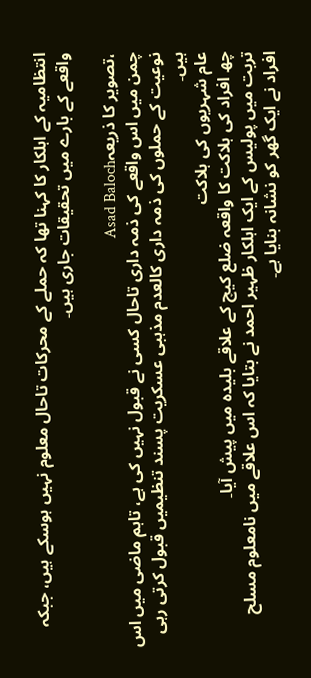انتظامیہ کے اہلکار کا کہنا تھا کہ حملے کے محرکات تاحال معلوم نہیں ہوسکے ہیں، جبکہ واقعے کے بارے میں تحقیقات جاری ہیں۔

،تصویر کا ذریعہAsad Baloch
چمن میں اس واقعے کی ذمہ داری تاحال کسی نے قبول نہیں کی ہے، تاہم ماضی میں اس نوعیت کے حملوں کی ذمہ داری کالعدم مذہبی عسکریت پسند تنظیمیں قبول کرتی رہی ہیں۔
عام شہریوں کی ہلاکت
چھ افراد کی ہلاکت کا واقعہ ضلع کیچ کے علاقے بلیدہ میں پیش آیا۔
تربت میں پولیس کے ایک اہلکار ظہیر احمد نے بتایا کہ اس علاقے میں نامعلوم مسلح افراد نے ایک گھر کو نشانہ بنایا ہے۔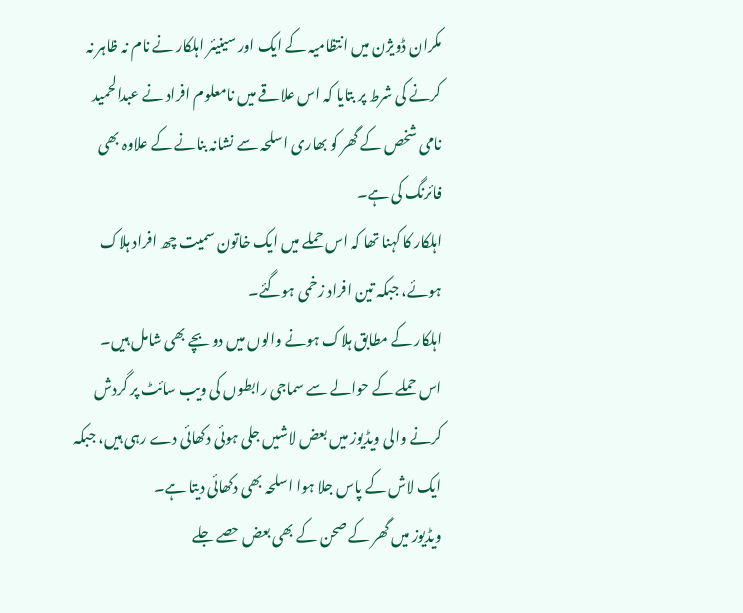مکران ڈویژن میں انتظامیہ کے ایک اور سینیئر اہلکار نے نام نہ ظاہر نہ کرنے کی شرط پر بتایا کہ اس علاقے میں نامعلوم افراد نے عبدالحمید نامی شخص کے گھر کو بھاری اسلحہ سے نشانہ بنانے کے علاوہ بھی فائرنگ کی ہے۔
اہلکار کا کہنا تھا کہ اس حملے میں ایک خاتون سمیت چھ افراد ہلاک ہوئے، جبکہ تین افراد زخمی ہوگئے۔
اہلکار کے مطابق ہلاک ہونے والوں میں دو بچے بھی شامل ہیں۔
اس حملے کے حوالے سے سماجی رابطوں کی ویب سائٹ پر گردش کرنے والی ویڈیوز میں بعض لاشیں جلی ہوئی دکھائی دے رہی ہیں، جبکہ ایک لاش کے پاس جلا ہوا اسلحہ بھی دکھائی دیتا ہے۔
ویڈیوز میں گھر کے صحن کے بھی بعض حصے جلے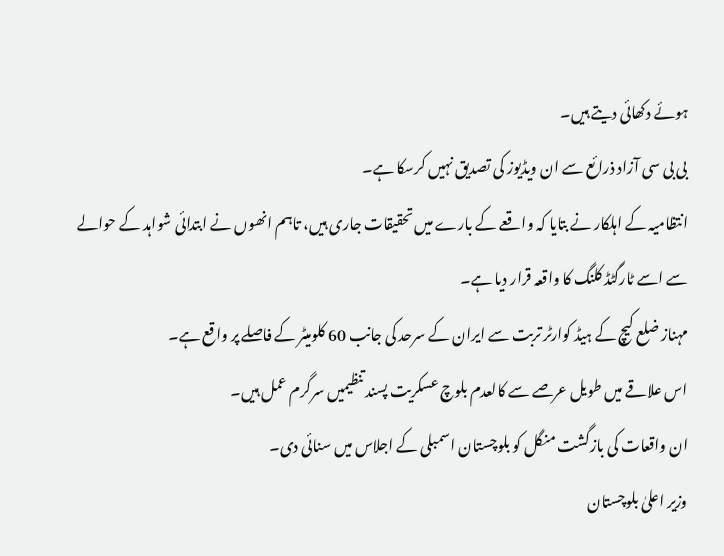ہوئے دکھائی دیتے ہیں۔
بی بی سی آزاد ذرائع سے ان ویڈیوز کی تصدیق نہیں کرسکا ہے۔
انتظامیہ کے اہلکار نے بتایا کہ واقعے کے بارے میں تحقیقات جاری ہیں، تاہم انھوں نے ابتدائی شواہد کے حوالے سے اسے ٹارگٹڈ کلنگ کا واقعہ قرار دیا ہے۔
مہناز ضلع کیچ کے ہیڈ کوارٹر تربت سے ایران کے سرحد کی جانب 60 کلومیٹر کے فاصلے پر واقع ہے۔
اس علاقے میں طویل عرصے سے کالعدم بلوچ عسکریت پسند تنظیمیں سرگرم عمل ہیں۔
ان واقعات کی بازگشت منگل کو بلوچستان اسمبلی کے اجلاس میں سنائی دی۔
وزیر اعلیٰ بلوچستان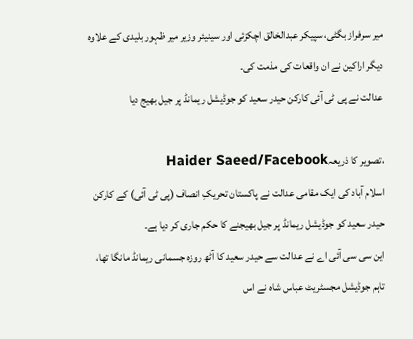میر سرفراز بگٹی، سپیکر عبدالخالق اچکزئی اور سینیئر وزیر میر ظہور بلیدی کے علاوہ دیگر اراکین نے ان واقعات کی مذمت کی۔
عدالت نے پی ٹی آئی کارکن حیدر سعید کو جوڈیشل ریمانڈ پر جیل بھیج دیا

،تصویر کا ذریعہHaider Saeed/Facebook
اسلام آباد کی ایک مقامی عدالت نے پاکستان تحریکِ انصاف (پی ٹی آئی) کے کارکن حیدر سعید کو جوڈیشل ریمانڈ پر جیل بھیجنے کا حکم جاری کر دیا ہے۔
این سی سی آئی اے نے عدالت سے حیدر سعید کا آٹھ روزہ جسمانی ریمانڈ مانگا تھا، تاہم جوڈیشل مجسٹریٹ عباس شاہ نے اس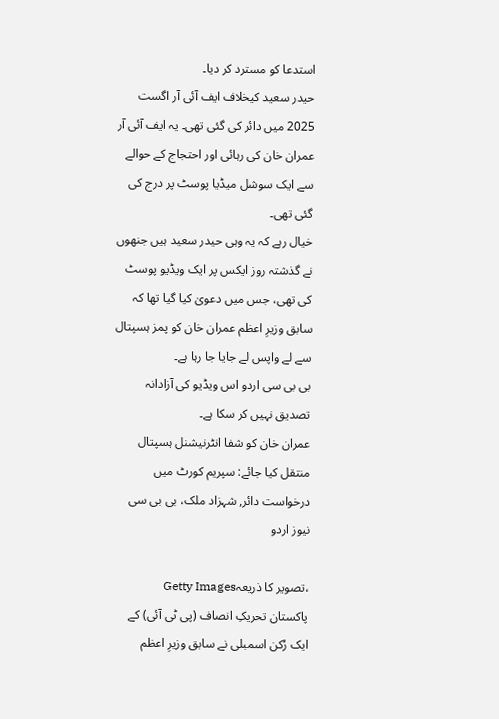استدعا کو مسترد کر دیا۔
حیدر سعید کیخلاف ایف آئی آر اگست 2025 میں دائر کی گئی تھی۔ یہ ایف آئی آر عمران خان کی رہائی اور احتجاج کے حوالے سے ایک سوشل میڈیا پوسٹ پر درج کی گئی تھی۔
خیال رہے کہ یہ وہی حیدر سعید ہیں جنھوں نے گذشتہ روز ایکس پر ایک ویڈیو پوسٹ کی تھی، جس میں دعویٰ کیا گیا تھا کہ سابق وزیرِ اعظم عمران خان کو پمز ہسپتال سے لے واپس لے جایا جا رہا ہے۔
بی بی سی اردو اس ویڈیو کی آزادانہ تصدیق نہیں کر سکا ہے۔
عمران خان کو شفا انٹرنیشنل ہسپتال منتقل کیا جائے: سپریم کورٹ میں درخواست دائر, شہزاد ملک، بی بی سی نیوز اردو

،تصویر کا ذریعہGetty Images
پاکستان تحریکِ انصاف (پی ٹی آئی) کے ایک رُکن اسمبلی نے سابق وزیرِ اعظم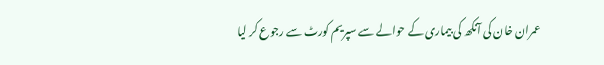عمران خان کی آنکھ کی بیماری کے حوالے سے سپریم کورٹ سے رجوع کر لیا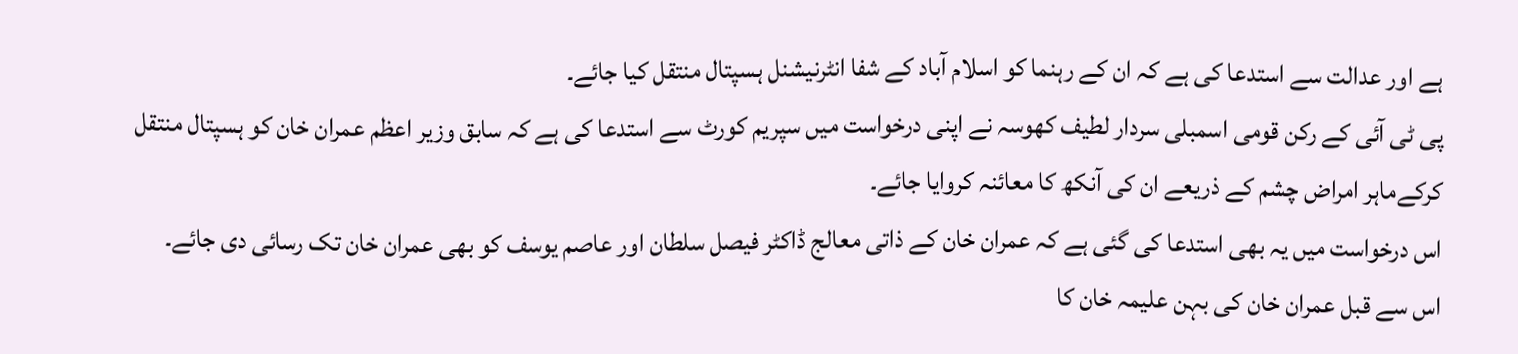ہے اور عدالت سے استدعا کی ہے کہ ان کے رہنما کو اسلام آباد کے شفا انٹرنیشنل ہسپتال منتقل کیا جائے۔
پی ٹی آئی کے رکن قومی اسمبلی سردار لطیف کھوسہ نے اپنی درخواست میں سپریم کورٹ سے استدعا کی ہے کہ سابق وزیر اعظم عمران خان کو ہسپتال منتقل کرکےماہر امراض چشم کے ذریعے ان کی آنکھ کا معائنہ کروایا جائے۔
اس درخواست میں یہ بھی استدعا کی گئی ہے کہ عمران خان کے ذاتی معالج ڈاکٹر فیصل سلطان اور عاصم یوسف کو بھی عمران خان تک رسائی دی جائے۔
اس سے قبل عمران خان کی بہن علیمہ خان کا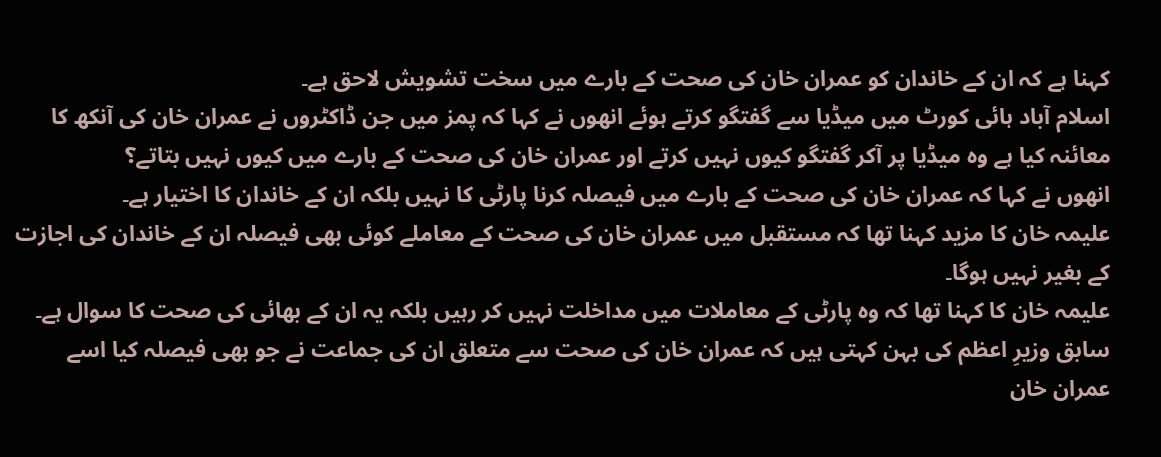کہنا ہے کہ ان کے خاندان کو عمران خان کی صحت کے بارے میں سخت تشویش لاحق ہے۔
اسلام آباد ہائی کورٹ میں میڈیا سے گفتگو کرتے ہوئے انھوں نے کہا کہ پمز میں جن ڈاکٹروں نے عمران خان کی آنکھ کا معائنہ کیا ہے وہ میڈیا پر آکر گفتگو کیوں نہیں کرتے اور عمران خان کی صحت کے بارے میں کیوں نہیں بتاتے؟
انھوں نے کہا کہ عمران خان کی صحت کے بارے میں فیصلہ کرنا پارٹی کا نہیں بلکہ ان کے خاندان کا اختیار ہے۔
علیمہ خان کا مزید کہنا تھا کہ مستقبل میں عمران خان کی صحت کے معاملے کوئی بھی فیصلہ ان کے خاندان کی اجازت کے بغیر نہیں ہوگا۔
علیمہ خان کا کہنا تھا کہ وہ پارٹی کے معاملات میں مداخلت نہیں کر رہیں بلکہ یہ ان کے بھائی کی صحت کا سوال ہے۔
سابق وزیرِ اعظم کی بہن کہتی ہیں کہ عمران خان کی صحت سے متعلق ان کی جماعت نے جو بھی فیصلہ کیا اسے عمران خان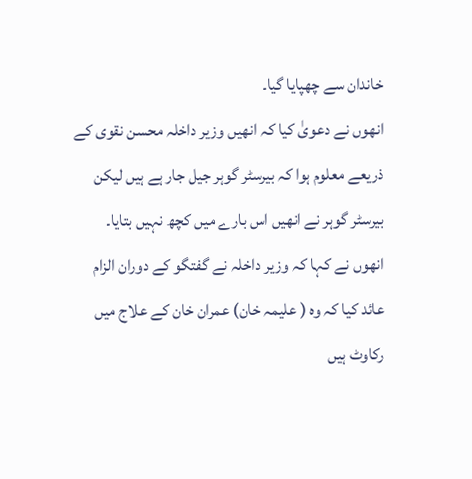خاندان سے چھپایا گیا۔
انھوں نے دعویٰ کیا کہ انھیں وزیر داخلہ محسن نقوی کے ذریعے معلوم ہوا کہ بیرسٹر گوہر جیل جار ہے ہیں لیکن بیرسٹر گوہر نے انھیں اس بارے میں کچھ نہیں بتایا۔
انھوں نے کہا کہ وزیر داخلہ نے گفتگو کے دوران الزام عائد کیا کہ وہ ( علیمہ خان) عمران خان کے علاج میں رکاوٹ ہیں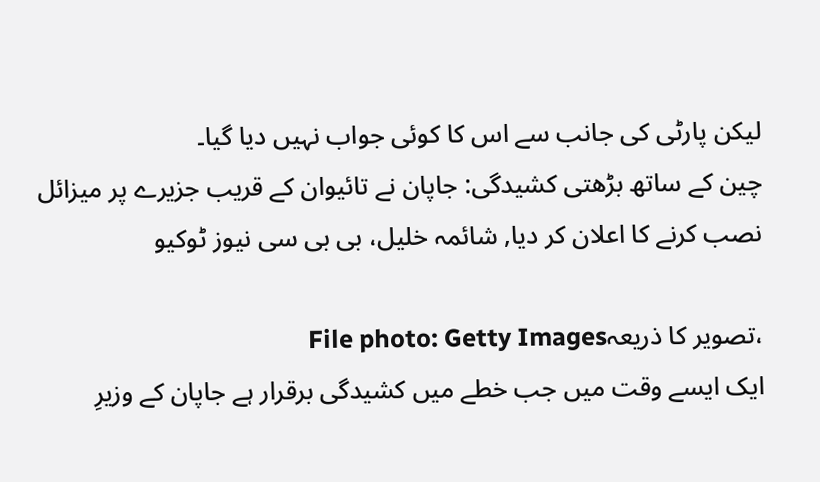لیکن پارٹی کی جانب سے اس کا کوئی جواب نہیں دیا گیا۔
چین کے ساتھ بڑھتی کشیدگی: جاپان نے تائیوان کے قریب جزیرے پر میزائل نصب کرنے کا اعلان کر دیا, شائمہ خلیل، بی بی سی نیوز ٹوکیو

،تصویر کا ذریعہFile photo: Getty Images
ایک ایسے وقت میں جب خطے میں کشیدگی برقرار ہے جاپان کے وزیرِ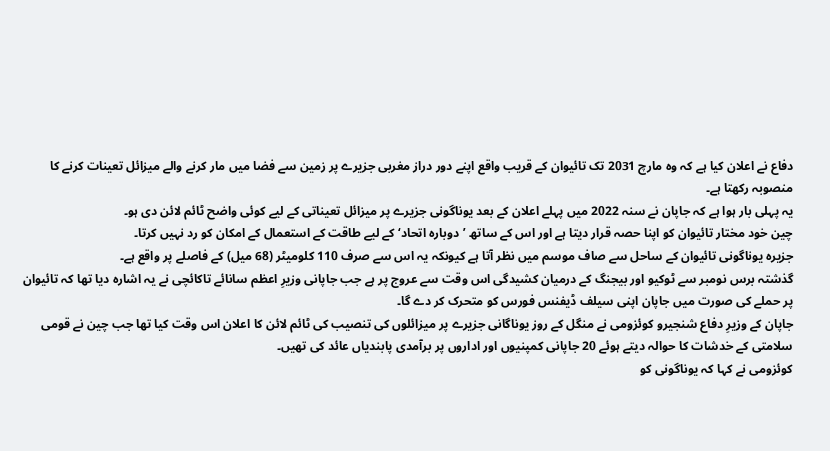دفاع نے اعلان کیا ہے کہ وہ مارچ 2031 تک تائیوان کے قریب واقع اپنے دور دراز مغربی جزیرے پر زمین سے فضا میں مار کرنے والے میزائل تعینات کرنے کا منصوبہ رکھتا ہے۔
یہ پہلی بار ہوا ہے کہ جاپان نے سنہ 2022 میں پہلے اعلان کے بعد یوناگونی جزیرے پر میزائل تعیناتی کے لیے کوئی واضح ٹائم لائن دی ہو۔
چین خود مختار تائیوان کو اپنا حصہ قرار دیتا ہے اور اس کے ساتھ ’دوبارہ اتحاد‘ کے لیے طاقت کے استعمال کے امکان کو رد نہیں کرتا۔
جزیرہ یوناگونی تائیوان کے ساحل سے صاف موسم میں نظر آتا ہے کیونکہ یہ اس سے صرف 110 کلومیٹر (68 میل) کے فاصلے پر واقع ہے۔
گذشتہ برس نومبر سے ٹوکیو اور بیجنگ کے درمیان کشیدگی اس وقت سے عروج پر ہے جب جاپانی وزیرِ اعظم سانائے تاکائچی نے یہ اشارہ دیا تھا کہ تائیوان پر حملے کی صورت میں جاپان اپنی سیلف ڈیفنس فورس کو متحرک کر دے گا۔
جاپان کے وزیرِ دفاع شنجیرو کوئزومی نے منگل کے روز یوناگانی جزیرے پر میزائلوں کی تنصیب کی ٹائم لائن کا اعلان اس وقت کیا تھا جب چین نے قومی سلامتی کے خدشات کا حوالہ دیتے ہوئے 20 جاپانی کمپنیوں اور اداروں پر برآمدی پابندیاں عائد کی تھیں۔
کوئزومی نے کہا کہ یوناگونی کو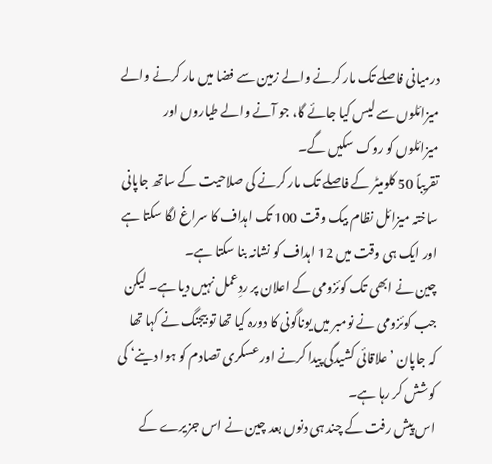درمیانی فاصلے تک مار کرنے والے زمین سے فضا میں مار کرنے والے میزائلوں سے لیس کیا جائے گا، جو آنے والے طیاروں اور میزائلوں کو روک سکیں گے۔
تقریباً 50 کلومیٹر کے فاصلے تک مار کرنے کی صلاحیت کے ساتھ جاپانی ساختہ میزائل نظام بیک وقت 100 تک اہداف کا سراغ لگا سکتا ہے اور ایک ہی وقت میں 12 اہداف کو نشانہ بنا سکتا ہے۔
چین نے ابھی تک کوئزومی کے اعلان پر ردِعمل نہیں دیا ہے۔ لیکن جب کوئزومی نے نومبر میں یوناگونی کا دورہ کیا تھا تو بیجنگ نے کہا تھا کہ جاپان ’علاقائی کشیدگی پیدا کرنے اور عسکری تصادم کو ہوا دینے‘ کی کوشش کر رہا ہے۔
اس پیش رفت کے چند ہی دنوں بعد چین نے اس جزیرے کے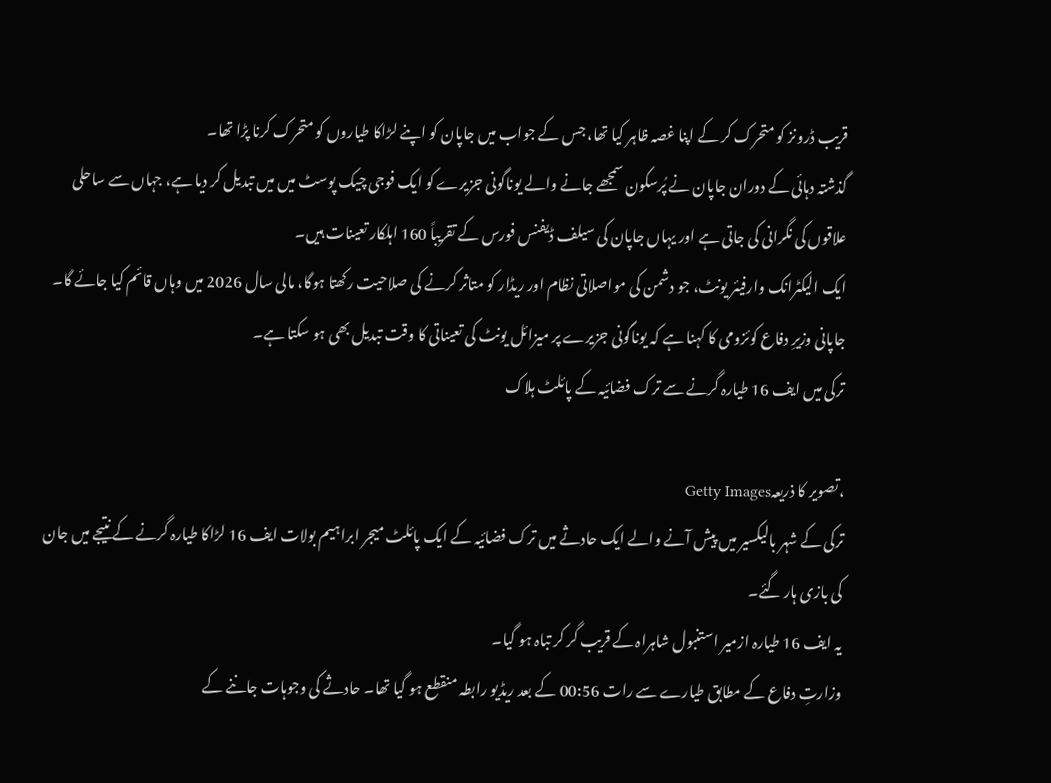قریب ڈرونز کو متحرک کر کے اپنا غصہ ظاہر کیا تھا، جس کے جواب میں جاپان کو اپنے لڑاکا طیاروں کو متحرک کرنا پڑا تھا۔
گذشتہ دہائی کے دوران جاپان نے پُرسکون سمجھے جانے والے یوناگونی جزیرے کو ایک فوجی چیک پوسٹ میں میں تبدیل کر دیا ہے، جہاں سے ساحلی علاقوں کی نگرانی کی جاتی ہے اور یہاں جاپان کی سیلف ڈیفنس فورس کے تقریباً 160 اہلکار تعینات ہیں۔
ایک الیکٹرانک وارفیئر یونٹ، جو دشمن کی مواصلاتی نظام اور ریڈار کو متاثر کرنے کی صلاحیت رکھتا ہوگا، مالی سال 2026 میں وہاں قائم کیا جائے گا۔
جاپانی وزیرِ دفاع کوئزومی کا کہنا ہے کہ یوناگونی جزیرے پر میزائل یونٹ کی تعیناتی کا وقت تبدیل بھی ہو سکتا ہے۔
ترکی میں ایف 16 طیارہ گرنے سے ترک فضائیہ کے پائلٹ ہلاک

،تصویر کا ذریعہGetty Images
ترکی کے شہر بالیکسیر میں پیش آنے والے ایک حادثے میں ترک فضائیہ کے ایک پائلٹ میجر ابراہیم بولات ایف 16 لڑاکا طیارہ گرنے کے نتیجے میں جان کی بازی ہار گئے۔
یہ ایف 16 طیارہ ازمیر استنبول شاہراہ کے قریب گر کر تباہ ہو گیا۔
وزارتِ دفاع کے مطابق طیارے سے رات 00:56 کے بعد ریڈیو رابطہ منقطع ہو گیا تھا۔ حادثے کی وجوہات جاننے کے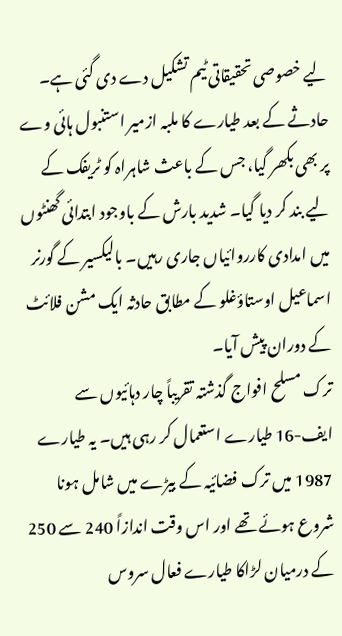لیے خصوصی تحقیقاتی ٹیم تشکیل دے دی گئی ہے۔
حادثے کے بعد طیارے کا ملبہ ازمیر استنبول ہائی وے پر بھی بکھر گیا، جس کے باعث شاہراہ کو ٹریفک کے لیے بند کر دیا گیا۔ شدید بارش کے باوجود ابتدائی گھنٹوں میں امدادی کارروائیاں جاری رہیں۔ بالیکسیر کے گورنر اسماعیل اوستاؤغلو کے مطابق حادثہ ایک مشن فلائٹ کے دوران پیش آیا۔
ترک مسلح افواج گذشتہ تقریباً چار دہائیوں سے ایف-16 طیارے استعمال کر رہی ہیں۔ یہ طیارے 1987 میں ترک فضائیہ کے بیڑے میں شامل ہونا شروع ہوئے تھے اور اس وقت اندازاً 240 سے 250 کے درمیان لڑاکا طیارے فعال سروس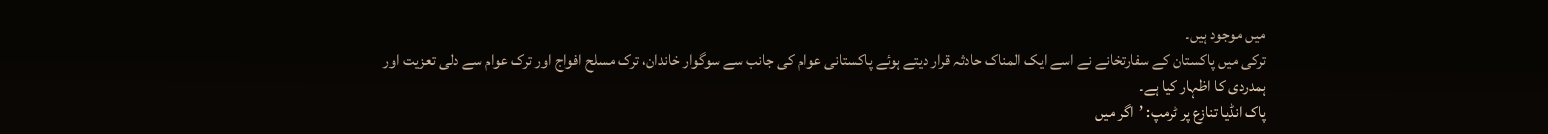میں موجود ہیں۔
ترکی میں پاکستان کے سفارتخانے نے اسے ایک المناک حادثہ قرار دیتے ہوئے پاکستانی عوام کی جانب سے سوگوار خاندان، ترک مسلح افواج اور ترک عوام سے دلی تعزیت اور ہمدردی کا اظہار کیا ہے۔
پاک انڈیا تنازع پر ٹرمپ: ’اگر میں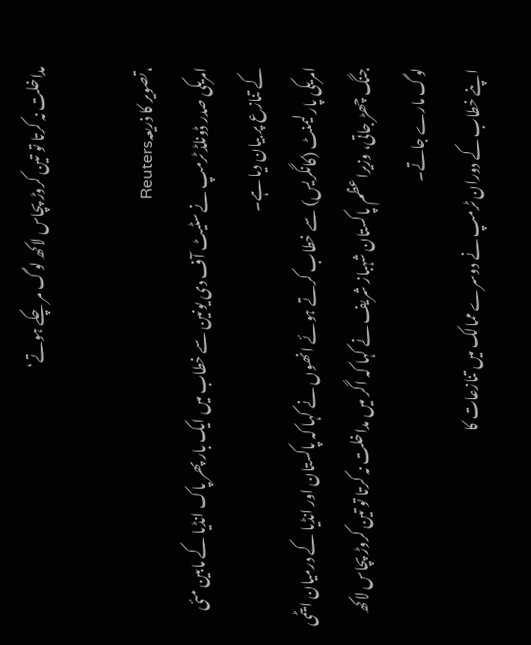مداخلت نہ کرتا تو تین کروڑ پچاس لاکھ لوگ مر چکے ہوتے‘

،تصویر کا ذریعہReuters
امریکی صدر ڈونلڈ ٹرمپ نے سٹیٹ آف دی یونین سے خطاب میں ایک بار پھر پاک انڈیا کے مابین مئی کے تنازع پر بیان دیا ہے۔
امریکی پارلیمنٹ (کانگریس) سے خطاب کرتے ہوئے انھوں نے کہا کہ پاکستان اور انڈیا کے درمیان ایٹمی جنگ چھڑ جاتی، وزیراعظم پاکستان شہباز شریف نے کہا کہ اگر میں مداخلت نہ کرتا تو تین کروڑ پچاس لاکھ لوگ مارے جاتے۔
اپنے خطاب کے دوران ٹرمپ نے دوسرے ممالک میں تنازعات کا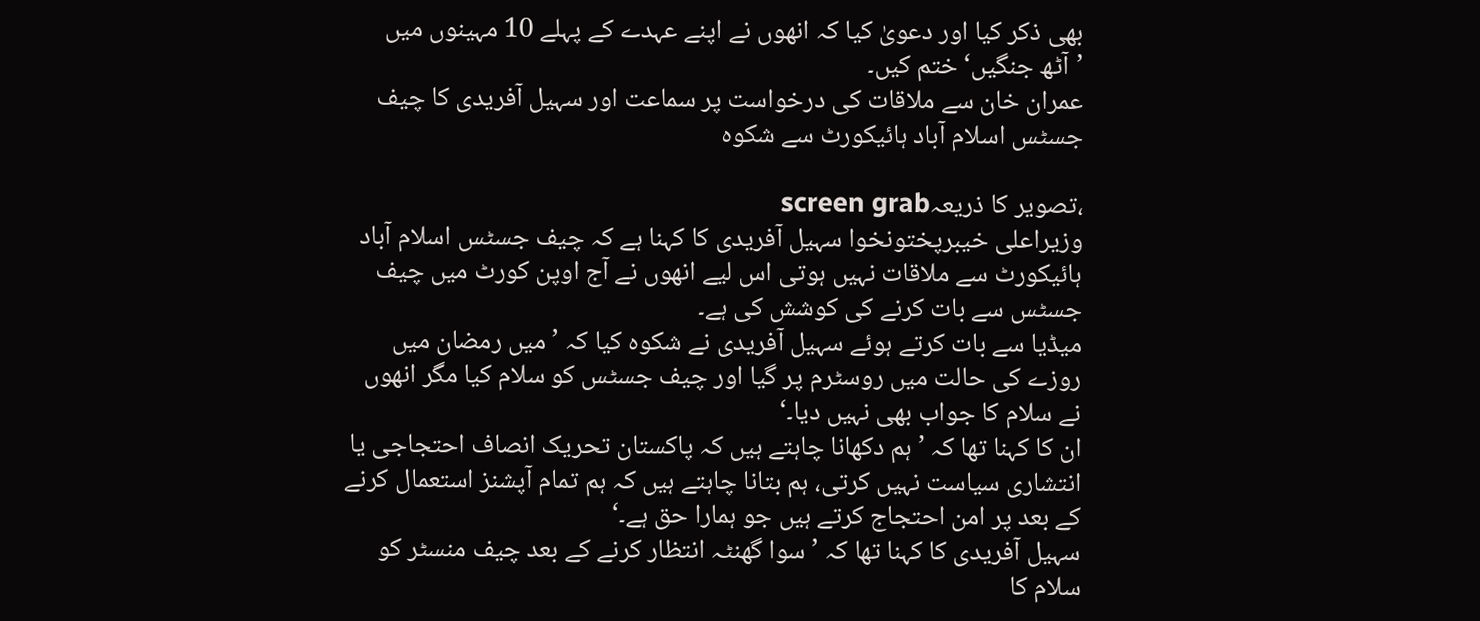بھی ذکر کیا اور دعویٰ کیا کہ انھوں نے اپنے عہدے کے پہلے 10 مہینوں میں ’آٹھ جنگیں‘ ختم کیں۔
عمران خان سے ملاقات کی درخواست پر سماعت اور سہیل آفریدی کا چیف جسٹس اسلام آباد ہائیکورٹ سے شکوہ

،تصویر کا ذریعہscreen grab
وزیراعلی خیبرپختونخوا سہیل آفریدی کا کہنا ہے کہ چیف جسٹس اسلام آباد ہائیکورٹ سے ملاقات نہیں ہوتی اس لیے انھوں نے آج اوپن کورٹ میں چیف جسٹس سے بات کرنے کی کوشش کی ہے۔
میڈیا سے بات کرتے ہوئے سہیل آفریدی نے شکوہ کیا کہ ’میں رمضان میں روزے کی حالت میں روسٹرم پر گیا اور چیف جسٹس کو سلام کیا مگر انھوں نے سلام کا جواب بھی نہیں دیا۔‘
ان کا کہنا تھا کہ ’ہم دکھانا چاہتے ہیں کہ پاکستان تحریک انصاف احتجاجی یا انتشاری سیاست نہیں کرتی، ہم بتانا چاہتے ہیں کہ ہم تمام آپشنز استعمال کرنے کے بعد پر امن احتجاج کرتے ہیں جو ہمارا حق ہے۔‘
سہیل آفریدی کا کہنا تھا کہ ’سوا گھنٹہ انتظار کرنے کے بعد چیف منسٹر کو سلام کا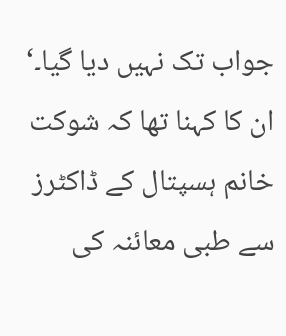جواب تک نہیں دیا گیا۔‘
ان کا کہنا تھا کہ شوکت خانم ہسپتال کے ڈاکٹرز سے طبی معائنہ کی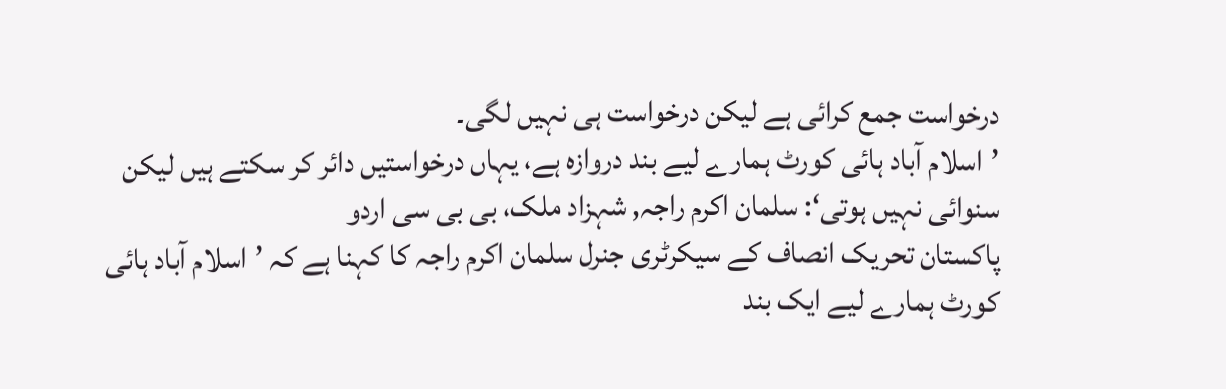درخواست جمع کرائی ہے لیکن درخواست ہی نہیں لگی۔
’اسلام آباد ہائی کورٹ ہمارے لیے بند دروازہ ہے، یہاں درخواستیں دائر کر سکتے ہیں لیکن سنوائی نہیں ہوتی‘: سلمان اکرم راجہ, شہزاد ملک، بی بی سی اردو
پاکستان تحریک انصاف کے سیکرٹری جنرل سلمان اکرم راجہ کا کہنا ہے کہ ’اسلام آباد ہائی کورٹ ہمارے لیے ایک بند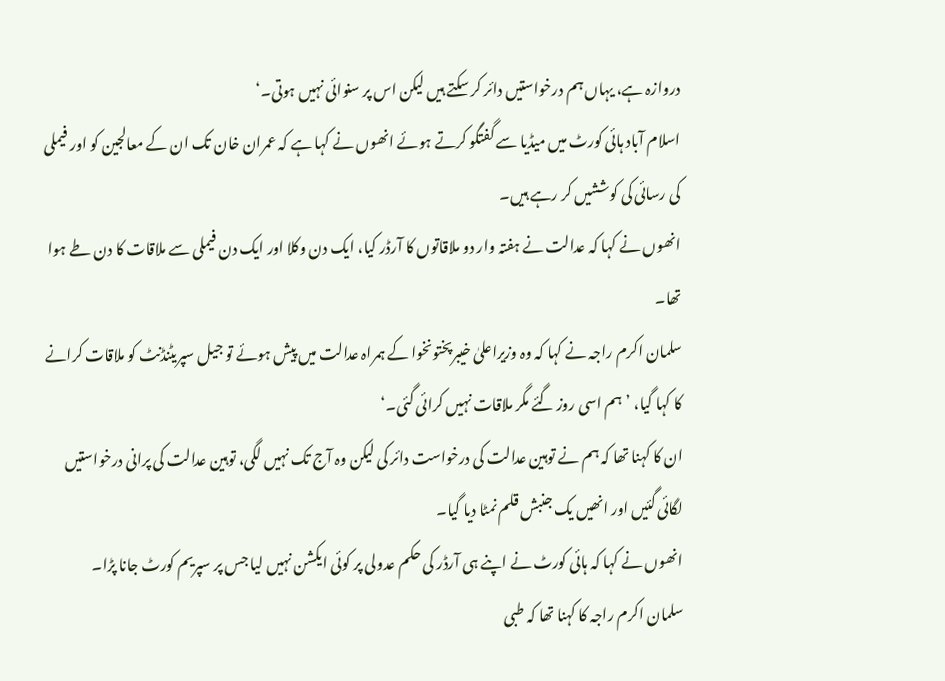دروازہ ہے، یہاں ہم درخواستیں دائر کر سکتے ہیں لیکن اس پر سنوائی نہیں ہوتی۔‘
اسلام آباد ہائی کورٹ میں میڈیا سے گفتگو کرتے ہوئے انھوں نے کہا ہے کہ عمران خان تک ان کے معالجین کو اور فیملی کی رسائی کی کوششیں کر رہے ہیں۔
انھوں نے کہا کہ عدالت نے ہفتہ وار دو ملاقاتوں کا آرڈر کیا، ایک دن وکلا اور ایک دن فیملی سے ملاقات کا دن طے ہوا تھا۔
سلمان اکرم راجہ نے کہا کہ وہ وزیراعلیٰ خیبرپختونخوا کے ہمراہ عدالت میں پیش ہوئے تو جیل سپریٹنڈنٹ کو ملاقات کرانے کا کہا گیا، ’ہم اسی روز گئے مگر ملاقات نہیں کرائی گئی۔‘
ان کا کہنا تھا کہ ہم نے توہین عدالت کی درخواست دائر کی لیکن وہ آج تک نہیں لگی، توہین عدالت کی پرانی درخواستیں لگائی گئیں اور انھیں یک جنبش قلم نمٹا دیا گیا۔
انھوں نے کہا کہ ہائی کورٹ نے اپنے ہی آرڈر کی حکم عدولی پر کوئی ایکشن نہیں لیا جس پر سپریم کورٹ جانا پڑا۔
سلمان اکرم راجہ کا کہنا تھا کہ طبی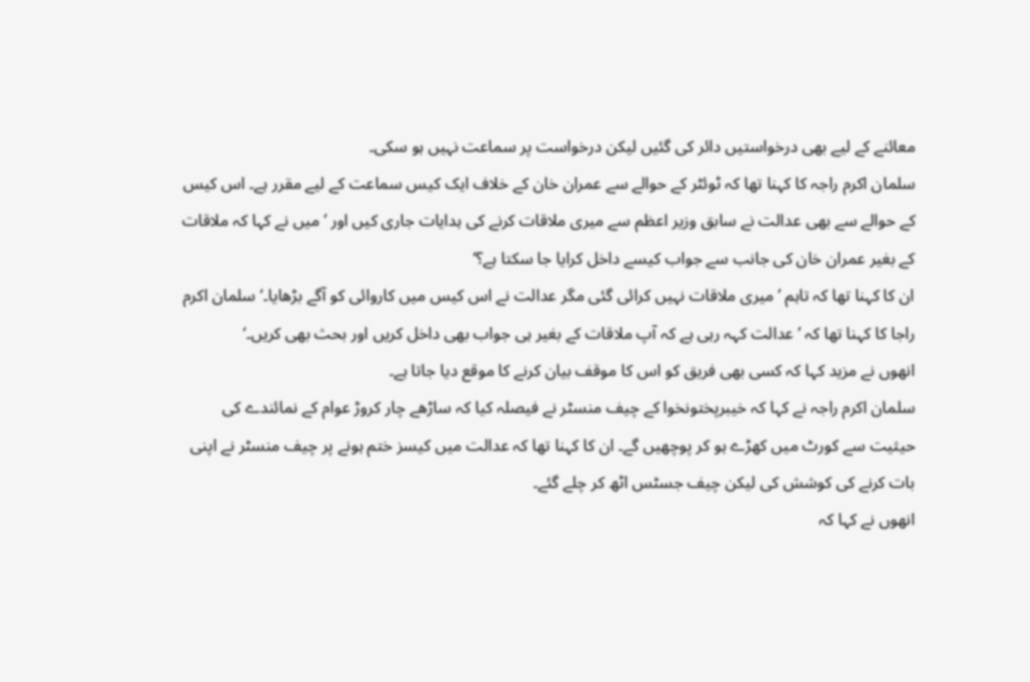معائنے کے لیے بھی درخواستیں دائر کی گئیں لیکن درخواست پر سماعت نہیں ہو سکی۔
سلمان اکرم راجہ کا کہنا تھا کہ ٹوئٹر کے حوالے سے عمران خان کے خلاف ایک کیس سماعت کے لیے مقرر ہے۔ اس کیس کے حوالے سے بھی عدالت نے سابق وزیر اعظم سے میری ملاقات کرنے کی ہدایات جاری کیں اور ’میں نے کہا کہ ملاقات کے بغیر عمران خان کی جانب سے جواب کیسے داخل کرایا جا سکتا ہے؟‘
ان کا کہنا تھا کہ تاہم ’میری ملاقات نہیں کرائی گئی مگر عدالت نے اس کیس میں کاروائی کو آگے بڑھایا۔‘ سلمان اکرم راجا کا کہنا تھا کہ ’عدالت کہہ رہی ہے کہ آپ ملاقات کے بغیر ہی جواب بھی داخل کریں اور بحث بھی کریں۔‘
انھوں نے مزید کہا کہ کسی بھی فریق کو اس کا موقف بیان کرنے کا موقع دیا جاتا ہے۔
سلمان اکرم راجہ نے کہا کہ خیبرپختونخوا کے چیف منسٹر نے فیصلہ کیا کہ ساڑھے چار کروڑ عوام کے نمائندے کی حیثیت سے کورٹ میں کھڑے ہو کر پوچھیں گے۔ ان کا کہنا تھا کہ عدالت میں کیسز ختم ہونے پر چیف منسٹر نے اپنی بات کرنے کی کوشش کی لیکن چیف جسٹس اٹھ کر چلے گئے۔
انھوں نے کہا کہ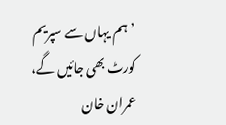’ہم یہاں سے سپریم کورٹ بھی جائیں گے، عمران خان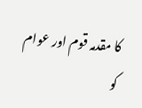کا مقدمہ قوم اور عوام کو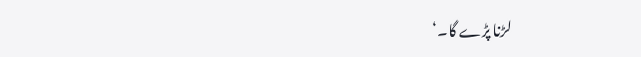لڑنا پڑے گا۔‘